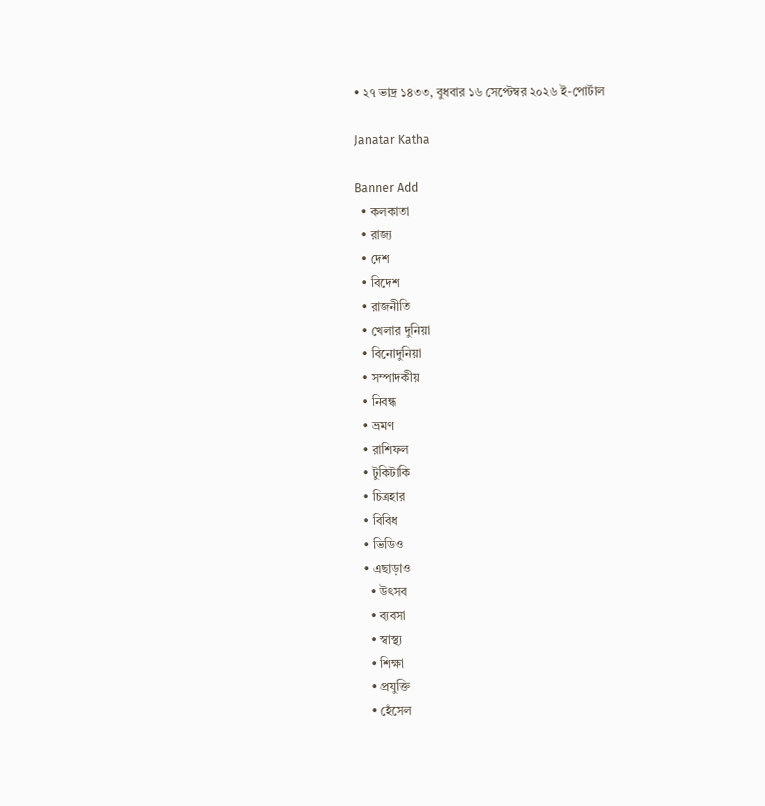• ২৭ ভাদ্র ১৪৩৩, বুধবার ১৬ সেপ্টেম্বর ২০২৬ ই-পোর্টাল

Janatar Katha

Banner Add
  • কলকাতা
  • রাজ্য
  • দেশ
  • বিদেশ
  • রাজনীতি
  • খেলার দুনিয়া
  • বিনোদুনিয়া
  • সম্পাদকীয়
  • নিবন্ধ
  • ভ্রমণ
  • রাশিফল
  • টুকিটাকি
  • চিত্রহার
  • বিবিধ
  • ভিডিও
  • এছাড়াও
    • উৎসব
    • ব্যবসা
    • স্বাস্থ্য
    • শিক্ষা
    • প্রযুক্তি
    • হেঁসেল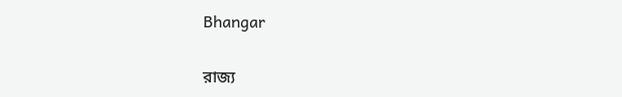Bhangar

রাজ্য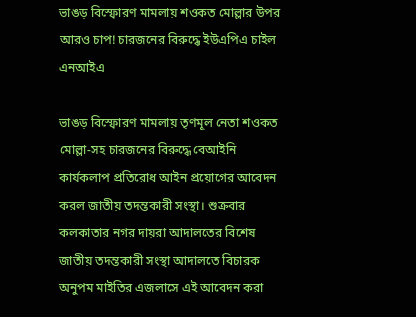ভাঙড় বিস্ফোরণ মামলায় শওকত মোল্লার উপর আরও চাপ! চারজনের বিরুদ্ধে ইউএপিএ চাইল এনআইএ

ভাঙড় বিস্ফোরণ মামলায় তৃণমূল নেতা শওকত মোল্লা-সহ চারজনের বিরুদ্ধে বেআইনি কার্যকলাপ প্রতিরোধ আইন প্রয়োগের আবেদন করল জাতীয় তদন্তকারী সংস্থা। শুক্রবার কলকাতার নগর দায়রা আদালতের বিশেষ জাতীয় তদন্তকারী সংস্থা আদালতে বিচারক অনুপম মাইতির এজলাসে এই আবেদন করা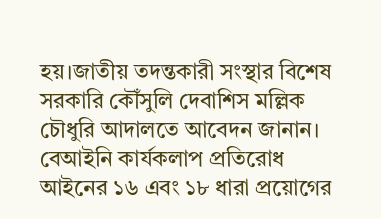হয়।জাতীয় তদন্তকারী সংস্থার বিশেষ সরকারি কৌঁসুলি দেবাশিস মল্লিক চৌধুরি আদালতে আবেদন জানান। বেআইনি কার্যকলাপ প্রতিরোধ আইনের ১৬ এবং ১৮ ধারা প্রয়োগের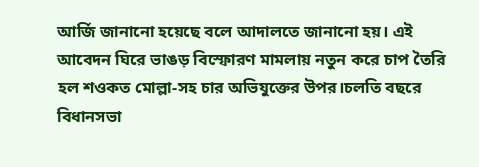আর্জি জানানো হয়েছে বলে আদালতে জানানো হয়। এই আবেদন ঘিরে ভাঙড় বিস্ফোরণ মামলায় নতুন করে চাপ তৈরি হল শওকত মোল্লা-সহ চার অভিযুক্তের উপর।চলতি বছরে বিধানসভা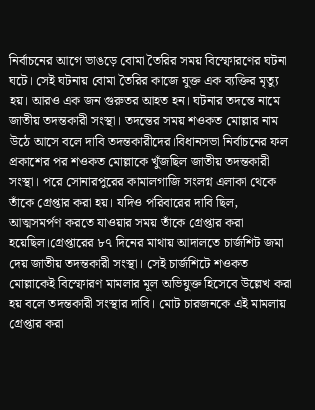নির্বাচনের আগে ভাঙড়ে বোমা তৈরির সময় বিস্ফোরণের ঘটনা ঘটে। সেই ঘটনায় বোমা তৈরির কাজে যুক্ত এক ব্যক্তির মৃত্যু হয়। আরও এক জন গুরুতর আহত হন। ঘটনার তদন্তে নামে জাতীয় তদন্তকারী সংস্থা। তদন্তের সময় শওকত মোল্লার নাম উঠে আসে বলে দাবি তদন্তকারীদের।বিধানসভা নির্বাচনের ফল প্রকাশের পর শওকত মোল্লাকে খুঁজছিল জাতীয় তদন্তকারী সংস্থা। পরে সোনারপুরের কামালগাজি সংলগ্ন এলাকা থেকে তাঁকে গ্রেপ্তার করা হয়। যদিও পরিবারের দাবি ছিল, আত্মসমর্পণ করতে যাওয়ার সময় তাঁকে গ্রেপ্তার করা হয়েছিল।গ্রেপ্তারের ৮৭ দিনের মাথায় আদালতে চার্জশিট জমা দেয় জাতীয় তদন্তকারী সংস্থা। সেই চার্জশিটে শওকত মোল্লাকেই বিস্ফোরণ মামলার মূল অভিযুক্ত হিসেবে উল্লেখ করা হয় বলে তদন্তকারী সংস্থার দাবি। মোট চারজনকে এই মামলায় গ্রেপ্তার করা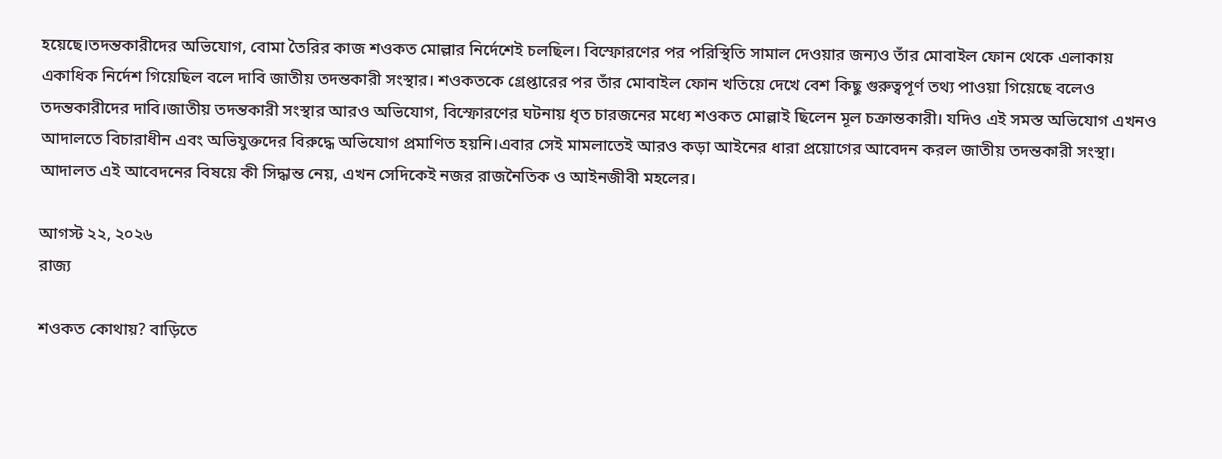হয়েছে।তদন্তকারীদের অভিযোগ, বোমা তৈরির কাজ শওকত মোল্লার নির্দেশেই চলছিল। বিস্ফোরণের পর পরিস্থিতি সামাল দেওয়ার জন্যও তাঁর মোবাইল ফোন থেকে এলাকায় একাধিক নির্দেশ গিয়েছিল বলে দাবি জাতীয় তদন্তকারী সংস্থার। শওকতকে গ্রেপ্তারের পর তাঁর মোবাইল ফোন খতিয়ে দেখে বেশ কিছু গুরুত্বপূর্ণ তথ্য পাওয়া গিয়েছে বলেও তদন্তকারীদের দাবি।জাতীয় তদন্তকারী সংস্থার আরও অভিযোগ, বিস্ফোরণের ঘটনায় ধৃত চারজনের মধ্যে শওকত মোল্লাই ছিলেন মূল চক্রান্তকারী। যদিও এই সমস্ত অভিযোগ এখনও আদালতে বিচারাধীন এবং অভিযুক্তদের বিরুদ্ধে অভিযোগ প্রমাণিত হয়নি।এবার সেই মামলাতেই আরও কড়া আইনের ধারা প্রয়োগের আবেদন করল জাতীয় তদন্তকারী সংস্থা। আদালত এই আবেদনের বিষয়ে কী সিদ্ধান্ত নেয়, এখন সেদিকেই নজর রাজনৈতিক ও আইনজীবী মহলের।

আগস্ট ২২, ২০২৬
রাজ্য

শওকত কোথায়? বাড়িতে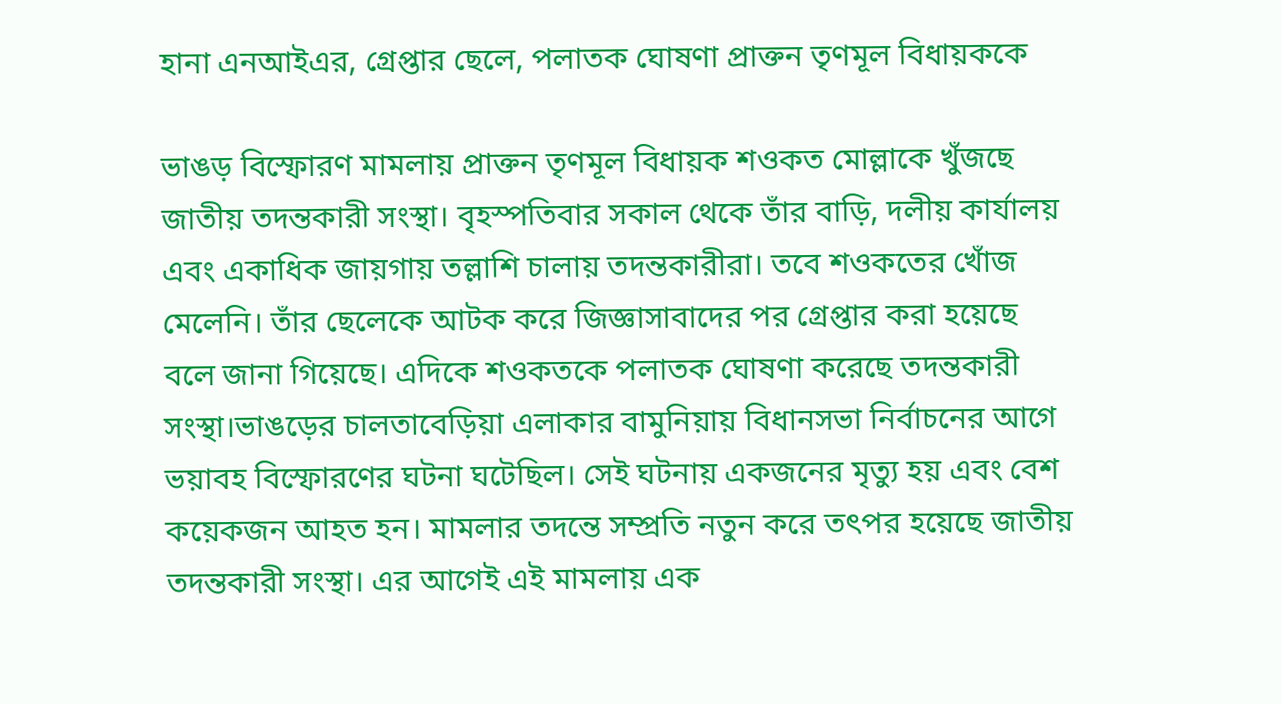হানা এনআইএর, গ্রেপ্তার ছেলে, পলাতক ঘোষণা প্রাক্তন তৃণমূল বিধায়ককে

ভাঙড় বিস্ফোরণ মামলায় প্রাক্তন তৃণমূল বিধায়ক শওকত মোল্লাকে খুঁজছে জাতীয় তদন্তকারী সংস্থা। বৃহস্পতিবার সকাল থেকে তাঁর বাড়ি, দলীয় কার্যালয় এবং একাধিক জায়গায় তল্লাশি চালায় তদন্তকারীরা। তবে শওকতের খোঁজ মেলেনি। তাঁর ছেলেকে আটক করে জিজ্ঞাসাবাদের পর গ্রেপ্তার করা হয়েছে বলে জানা গিয়েছে। এদিকে শওকতকে পলাতক ঘোষণা করেছে তদন্তকারী সংস্থা।ভাঙড়ের চালতাবেড়িয়া এলাকার বামুনিয়ায় বিধানসভা নির্বাচনের আগে ভয়াবহ বিস্ফোরণের ঘটনা ঘটেছিল। সেই ঘটনায় একজনের মৃত্যু হয় এবং বেশ কয়েকজন আহত হন। মামলার তদন্তে সম্প্রতি নতুন করে তৎপর হয়েছে জাতীয় তদন্তকারী সংস্থা। এর আগেই এই মামলায় এক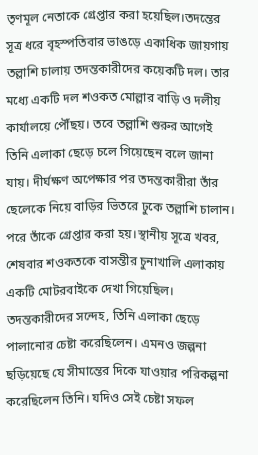তৃণমূল নেতাকে গ্রেপ্তার করা হয়েছিল।তদন্তের সূত্র ধরে বৃহস্পতিবার ভাঙড়ে একাধিক জায়গায় তল্লাশি চালায় তদন্তকারীদের কয়েকটি দল। তার মধ্যে একটি দল শওকত মোল্লার বাড়ি ও দলীয় কার্যালয়ে পৌঁছয়। তবে তল্লাশি শুরুর আগেই তিনি এলাকা ছেড়ে চলে গিয়েছেন বলে জানা যায়। দীর্ঘক্ষণ অপেক্ষার পর তদন্তকারীরা তাঁর ছেলেকে নিয়ে বাড়ির ভিতরে ঢুকে তল্লাশি চালান। পরে তাঁকে গ্রেপ্তার করা হয়।স্থানীয় সূত্রে খবর, শেষবার শওকতকে বাসন্তীর চুনাখালি এলাকায় একটি মোটরবাইকে দেখা গিয়েছিল। তদন্তকারীদের সন্দেহ, তিনি এলাকা ছেড়ে পালানোর চেষ্টা করেছিলেন। এমনও জল্পনা ছড়িয়েছে যে সীমান্তের দিকে যাওয়ার পরিকল্পনা করেছিলেন তিনি। যদিও সেই চেষ্টা সফল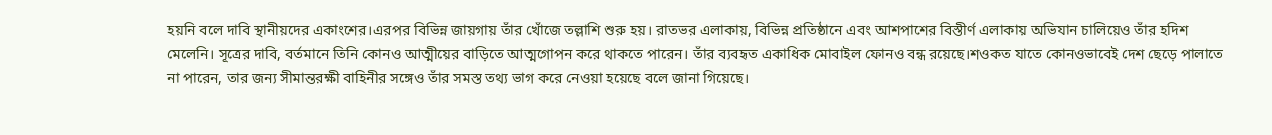হয়নি বলে দাবি স্থানীয়দের একাংশের।এরপর বিভিন্ন জায়গায় তাঁর খোঁজে তল্লাশি শুরু হয়। রাতভর এলাকায়, বিভিন্ন প্রতিষ্ঠানে এবং আশপাশের বিস্তীর্ণ এলাকায় অভিযান চালিয়েও তাঁর হদিশ মেলেনি। সূত্রের দাবি, বর্তমানে তিনি কোনও আত্মীয়ের বাড়িতে আত্মগোপন করে থাকতে পারেন। তাঁর ব্যবহৃত একাধিক মোবাইল ফোনও বন্ধ রয়েছে।শওকত যাতে কোনওভাবেই দেশ ছেড়ে পালাতে না পারেন, তার জন্য সীমান্তরক্ষী বাহিনীর সঙ্গেও তাঁর সমস্ত তথ্য ভাগ করে নেওয়া হয়েছে বলে জানা গিয়েছে।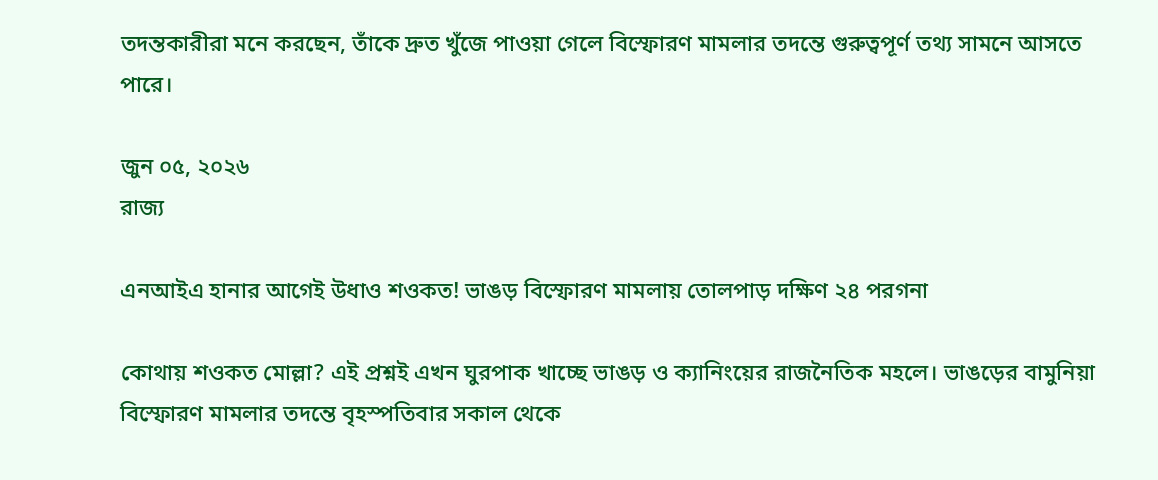তদন্তকারীরা মনে করছেন, তাঁকে দ্রুত খুঁজে পাওয়া গেলে বিস্ফোরণ মামলার তদন্তে গুরুত্বপূর্ণ তথ্য সামনে আসতে পারে।

জুন ০৫, ২০২৬
রাজ্য

এনআইএ হানার আগেই উধাও শওকত! ভাঙড় বিস্ফোরণ মামলায় তোলপাড় দক্ষিণ ২৪ পরগনা

কোথায় শওকত মোল্লা? এই প্রশ্নই এখন ঘুরপাক খাচ্ছে ভাঙড় ও ক্যানিংয়ের রাজনৈতিক মহলে। ভাঙড়ের বামুনিয়া বিস্ফোরণ মামলার তদন্তে বৃহস্পতিবার সকাল থেকে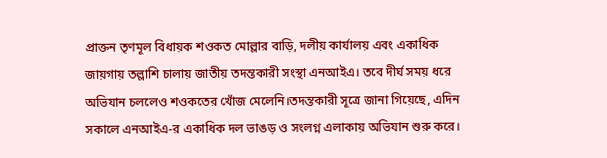প্রাক্তন তৃণমূল বিধায়ক শওকত মোল্লার বাড়ি, দলীয় কার্যালয় এবং একাধিক জায়গায় তল্লাশি চালায় জাতীয় তদন্তকারী সংস্থা এনআইএ। তবে দীর্ঘ সময় ধরে অভিযান চললেও শওকতের খোঁজ মেলেনি।তদন্তকারী সূত্রে জানা গিয়েছে, এদিন সকালে এনআইএ-র একাধিক দল ভাঙড় ও সংলগ্ন এলাকায় অভিযান শুরু করে।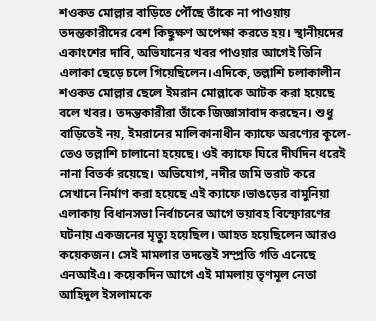শওকত মোল্লার বাড়িতে পৌঁছে তাঁকে না পাওয়ায় তদন্তকারীদের বেশ কিছুক্ষণ অপেক্ষা করতে হয়। স্থানীয়দের একাংশের দাবি, অভিযানের খবর পাওয়ার আগেই তিনি এলাকা ছেড়ে চলে গিয়েছিলেন।এদিকে, তল্লাশি চলাকালীন শওকত মোল্লার ছেলে ইমরান মোল্লাকে আটক করা হয়েছে বলে খবর। তদন্তকারীরা তাঁকে জিজ্ঞাসাবাদ করছেন। শুধু বাড়িতেই নয়, ইমরানের মালিকানাধীন ক্যাফে অরণ্যের কূলে-তেও তল্লাশি চালানো হয়েছে। ওই ক্যাফে ঘিরে দীর্ঘদিন ধরেই নানা বিতর্ক রয়েছে। অভিযোগ, নদীর জমি ভরাট করে সেখানে নির্মাণ করা হয়েছে এই ক্যাফে।ভাঙড়ের বামুনিয়া এলাকায় বিধানসভা নির্বাচনের আগে ভয়াবহ বিস্ফোরণের ঘটনায় একজনের মৃত্যু হয়েছিল। আহত হয়েছিলেন আরও কয়েকজন। সেই মামলার তদন্তেই সম্প্রতি গতি এনেছে এনআইএ। কয়েকদিন আগে এই মামলায় তৃণমূল নেতা আহিদুল ইসলামকে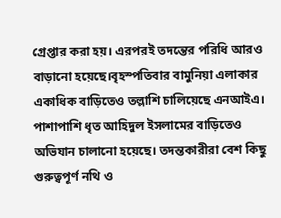গ্রেপ্তার করা হয়। এরপরই তদন্তের পরিধি আরও বাড়ানো হয়েছে।বৃহস্পতিবার বামুনিয়া এলাকার একাধিক বাড়িতেও তল্লাশি চালিয়েছে এনআইএ। পাশাপাশি ধৃত আহিদুল ইসলামের বাড়িতেও অভিযান চালানো হয়েছে। তদন্তকারীরা বেশ কিছু গুরুত্বপূর্ণ নথি ও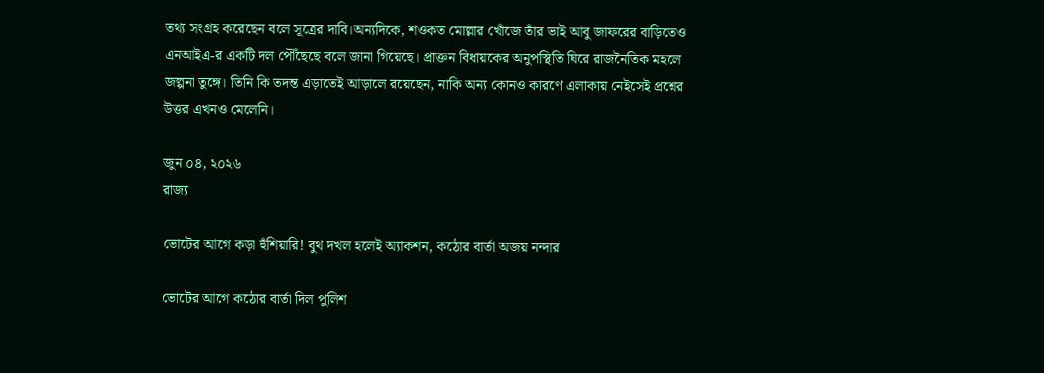তথ্য সংগ্রহ করেছেন বলে সূত্রের দাবি।অন্যদিকে, শওকত মোল্লার খোঁজে তাঁর ভাই আবু জাফরের বাড়িতেও এনআইএ-র একটি দল পৌঁছেছে বলে জানা গিয়েছে। প্রাক্তন বিধায়কের অনুপস্থিতি ঘিরে রাজনৈতিক মহলে জল্পনা তুঙ্গে। তিনি কি তদন্ত এড়াতেই আড়ালে রয়েছেন, নাকি অন্য কোনও কারণে এলাকায় নেইসেই প্রশ্নের উত্তর এখনও মেলেনি।

জুন ০৪, ২০২৬
রাজ্য

ভোটের আগে কড়া হুঁশিয়ারি! বুথ দখল হলেই অ্যাকশন, কঠোর বার্তা অজয় নন্দার

ভোটের আগে কঠোর বার্তা দিল পুলিশ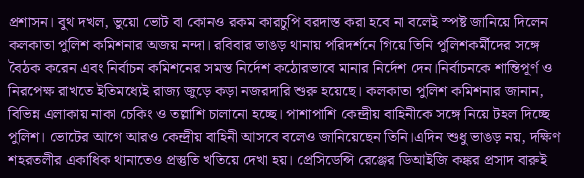প্রশাসন। বুথ দখল, ভুয়ো ভোট বা কোনও রকম কারচুপি বরদাস্ত করা হবে না বলেই স্পষ্ট জানিয়ে দিলেন কলকাতা পুলিশ কমিশনার অজয় নন্দা। রবিবার ভাঙড় থানায় পরিদর্শনে গিয়ে তিনি পুলিশকর্মীদের সঙ্গে বৈঠক করেন এবং নির্বাচন কমিশনের সমস্ত নির্দেশ কঠোরভাবে মানার নির্দেশ দেন।নির্বাচনকে শান্তিপূর্ণ ও নিরপেক্ষ রাখতে ইতিমধ্যেই রাজ্য জুড়ে কড়া নজরদারি শুরু হয়েছে। কলকাতা পুলিশ কমিশনার জানান, বিভিন্ন এলাকায় নাকা চেকিং ও তল্লাশি চালানো হচ্ছে। পাশাপাশি কেন্দ্রীয় বাহিনীকে সঙ্গে নিয়ে টহল দিচ্ছে পুলিশ। ভোটের আগে আরও কেন্দ্রীয় বাহিনী আসবে বলেও জানিয়েছেন তিনি।এদিন শুধু ভাঙড় নয়, দক্ষিণ শহরতলীর একাধিক থানাতেও প্রস্তুতি খতিয়ে দেখা হয়। প্রেসিডেন্সি রেঞ্জের ডিআইজি কঙ্কর প্রসাদ বারুই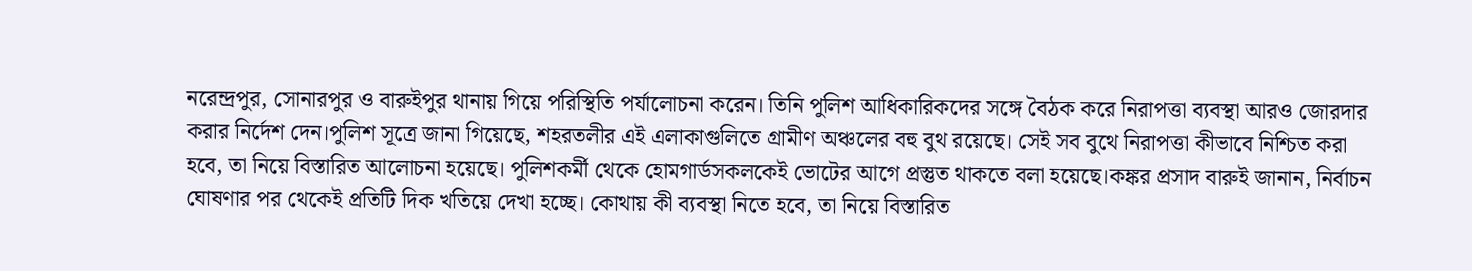নরেন্দ্রপুর, সোনারপুর ও বারুইপুর থানায় গিয়ে পরিস্থিতি পর্যালোচনা করেন। তিনি পুলিশ আধিকারিকদের সঙ্গে বৈঠক করে নিরাপত্তা ব্যবস্থা আরও জোরদার করার নির্দেশ দেন।পুলিশ সূত্রে জানা গিয়েছে, শহরতলীর এই এলাকাগুলিতে গ্রামীণ অঞ্চলের বহু বুথ রয়েছে। সেই সব বুথে নিরাপত্তা কীভাবে নিশ্চিত করা হবে, তা নিয়ে বিস্তারিত আলোচনা হয়েছে। পুলিশকর্মী থেকে হোমগার্ডসকলকেই ভোটের আগে প্রস্তুত থাকতে বলা হয়েছে।কঙ্কর প্রসাদ বারুই জানান, নির্বাচন ঘোষণার পর থেকেই প্রতিটি দিক খতিয়ে দেখা হচ্ছে। কোথায় কী ব্যবস্থা নিতে হবে, তা নিয়ে বিস্তারিত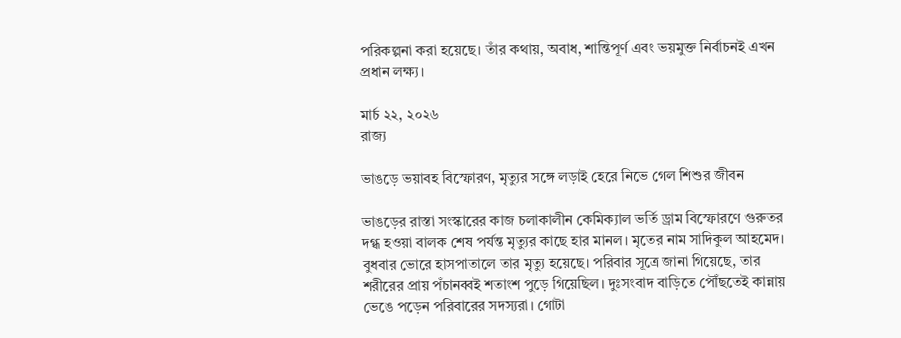পরিকল্পনা করা হয়েছে। তাঁর কথায়, অবাধ, শান্তিপূর্ণ এবং ভয়মুক্ত নির্বাচনই এখন প্রধান লক্ষ্য।

মার্চ ২২, ২০২৬
রাজ্য

ভাঙড়ে ভয়াবহ বিস্ফোরণ, মৃত্যুর সঙ্গে লড়াই হেরে নিভে গেল শিশুর জীবন

ভাঙড়ের রাস্তা সংস্কারের কাজ চলাকালীন কেমিক্যাল ভর্তি ড্রাম বিস্ফোরণে গুরুতর দগ্ধ হওয়া বালক শেষ পর্যন্ত মৃত্যুর কাছে হার মানল। মৃতের নাম সাদিকুল আহমেদ। বুধবার ভোরে হাসপাতালে তার মৃত্যু হয়েছে। পরিবার সূত্রে জানা গিয়েছে, তার শরীরের প্রায় পঁচানব্বই শতাংশ পুড়ে গিয়েছিল। দুঃসংবাদ বাড়িতে পৌঁছতেই কান্নায় ভেঙে পড়েন পরিবারের সদস্যরা। গোটা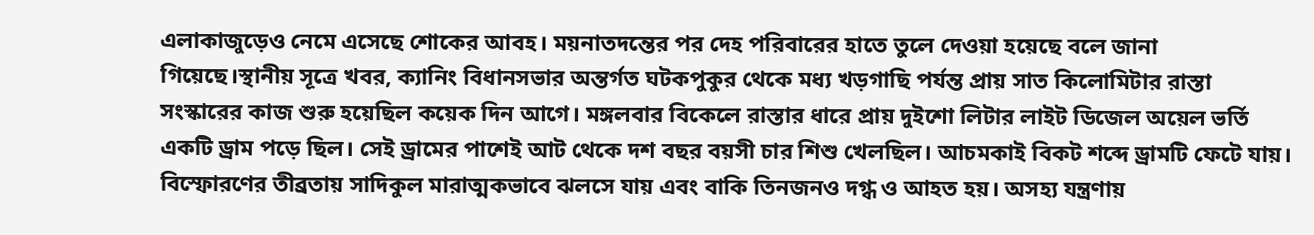এলাকাজুড়েও নেমে এসেছে শোকের আবহ। ময়নাতদন্তের পর দেহ পরিবারের হাতে তুলে দেওয়া হয়েছে বলে জানা গিয়েছে।স্থানীয় সূত্রে খবর, ক্যানিং বিধানসভার অন্তর্গত ঘটকপুকুর থেকে মধ্য খড়গাছি পর্যন্ত প্রায় সাত কিলোমিটার রাস্তা সংস্কারের কাজ শুরু হয়েছিল কয়েক দিন আগে। মঙ্গলবার বিকেলে রাস্তার ধারে প্রায় দুইশো লিটার লাইট ডিজেল অয়েল ভর্তি একটি ড্রাম পড়ে ছিল। সেই ড্রামের পাশেই আট থেকে দশ বছর বয়সী চার শিশু খেলছিল। আচমকাই বিকট শব্দে ড্রামটি ফেটে যায়। বিস্ফোরণের তীব্রতায় সাদিকুল মারাত্মকভাবে ঝলসে যায় এবং বাকি তিনজনও দগ্ধ ও আহত হয়। অসহ্য যন্ত্রণায়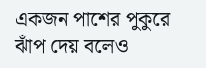একজন পাশের পুকুরে ঝাঁপ দেয় বলেও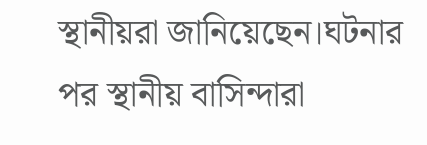স্থানীয়রা জানিয়েছেন।ঘটনার পর স্থানীয় বাসিন্দারা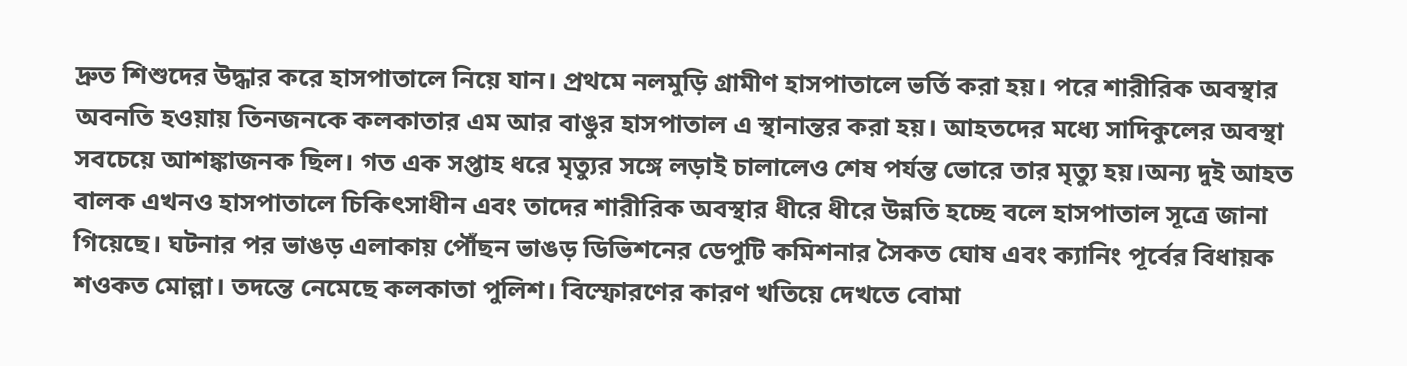দ্রুত শিশুদের উদ্ধার করে হাসপাতালে নিয়ে যান। প্রথমে নলমুড়ি গ্রামীণ হাসপাতালে ভর্তি করা হয়। পরে শারীরিক অবস্থার অবনতি হওয়ায় তিনজনকে কলকাতার এম আর বাঙুর হাসপাতাল এ স্থানান্তর করা হয়। আহতদের মধ্যে সাদিকুলের অবস্থা সবচেয়ে আশঙ্কাজনক ছিল। গত এক সপ্তাহ ধরে মৃত্যুর সঙ্গে লড়াই চালালেও শেষ পর্যন্ত ভোরে তার মৃত্যু হয়।অন্য দুই আহত বালক এখনও হাসপাতালে চিকিৎসাধীন এবং তাদের শারীরিক অবস্থার ধীরে ধীরে উন্নতি হচ্ছে বলে হাসপাতাল সূত্রে জানা গিয়েছে। ঘটনার পর ভাঙড় এলাকায় পৌঁছন ভাঙড় ডিভিশনের ডেপুটি কমিশনার সৈকত ঘোষ এবং ক্যানিং পূর্বের বিধায়ক শওকত মোল্লা। তদন্তে নেমেছে কলকাতা পুলিশ। বিস্ফোরণের কারণ খতিয়ে দেখতে বোমা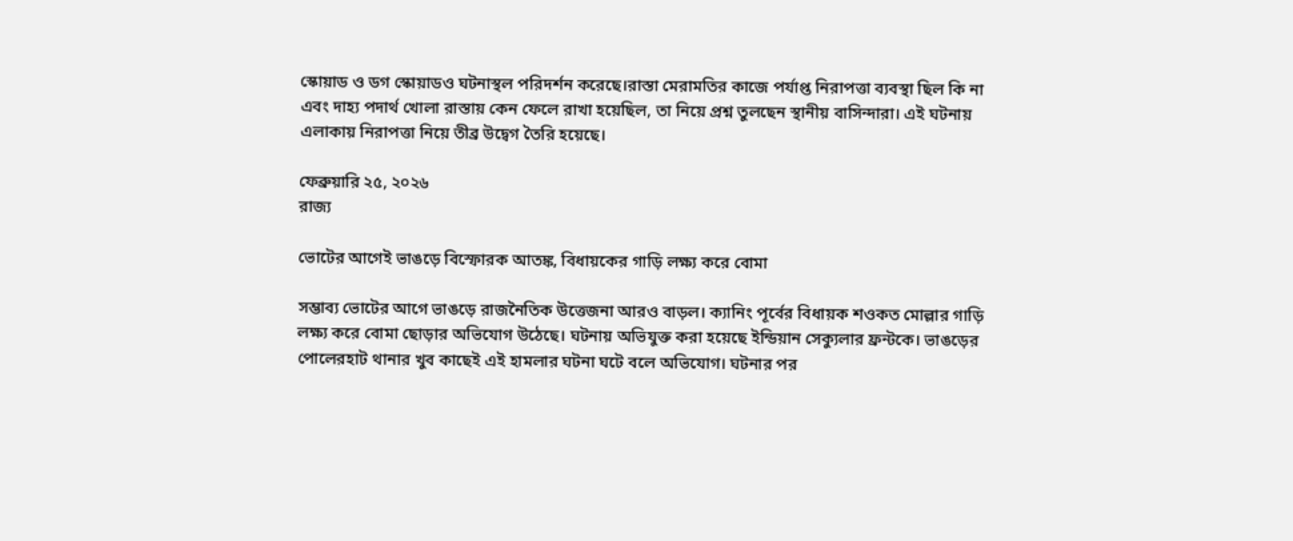স্কোয়াড ও ডগ স্কোয়াডও ঘটনাস্থল পরিদর্শন করেছে।রাস্তা মেরামতির কাজে পর্যাপ্ত নিরাপত্তা ব্যবস্থা ছিল কি না এবং দাহ্য পদার্থ খোলা রাস্তায় কেন ফেলে রাখা হয়েছিল, তা নিয়ে প্রশ্ন তুলছেন স্থানীয় বাসিন্দারা। এই ঘটনায় এলাকায় নিরাপত্তা নিয়ে তীব্র উদ্বেগ তৈরি হয়েছে।

ফেব্রুয়ারি ২৫, ২০২৬
রাজ্য

ভোটের আগেই ভাঙড়ে বিস্ফোরক আতঙ্ক, বিধায়কের গাড়ি লক্ষ্য করে বোমা

সম্ভাব্য ভোটের আগে ভাঙড়ে রাজনৈতিক উত্তেজনা আরও বাড়ল। ক্যানিং পূর্বের বিধায়ক শওকত মোল্লার গাড়ি লক্ষ্য করে বোমা ছোড়ার অভিযোগ উঠেছে। ঘটনায় অভিযুক্ত করা হয়েছে ইন্ডিয়ান সেক্যুলার ফ্রন্টকে। ভাঙড়ের পোলেরহাট থানার খুব কাছেই এই হামলার ঘটনা ঘটে বলে অভিযোগ। ঘটনার পর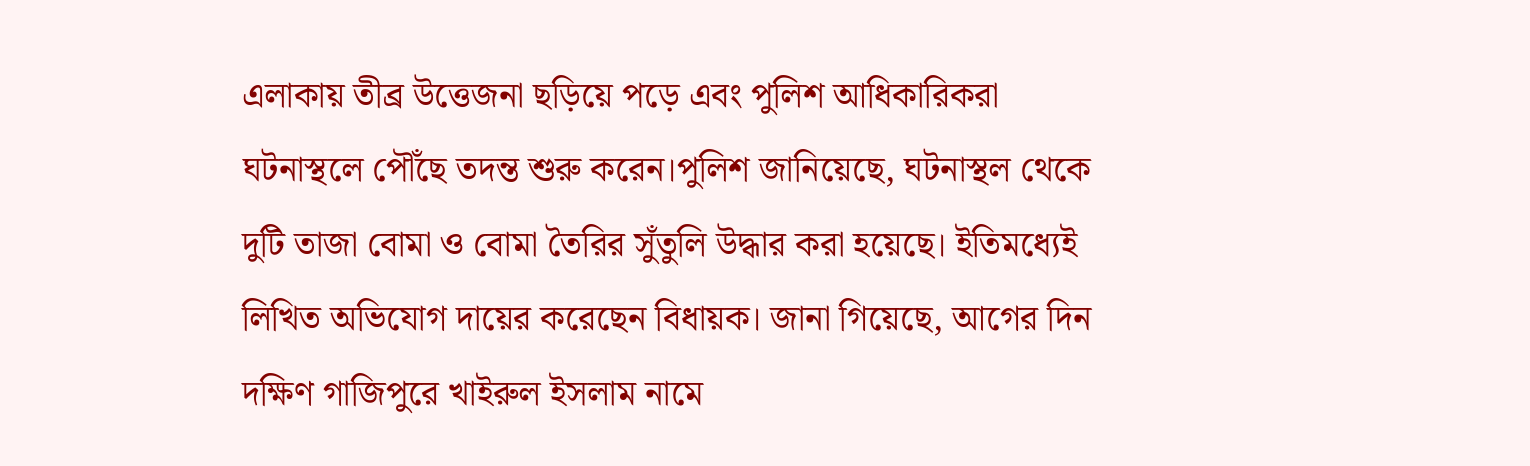এলাকায় তীব্র উত্তেজনা ছড়িয়ে পড়ে এবং পুলিশ আধিকারিকরা ঘটনাস্থলে পৌঁছে তদন্ত শুরু করেন।পুলিশ জানিয়েছে, ঘটনাস্থল থেকে দুটি তাজা বোমা ও বোমা তৈরির সুঁতুলি উদ্ধার করা হয়েছে। ইতিমধ্যেই লিখিত অভিযোগ দায়ের করেছেন বিধায়ক। জানা গিয়েছে, আগের দিন দক্ষিণ গাজিপুরে খাইরুল ইসলাম নামে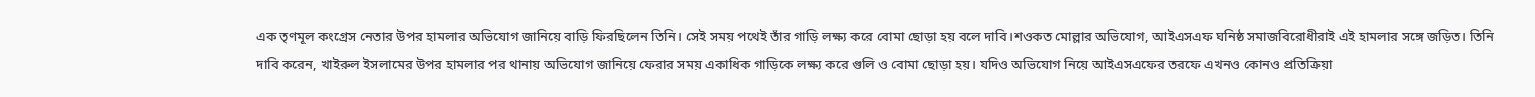এক তৃণমূল কংগ্রেস নেতার উপর হামলার অভিযোগ জানিয়ে বাড়ি ফিরছিলেন তিনি। সেই সময় পথেই তাঁর গাড়ি লক্ষ্য করে বোমা ছোড়া হয় বলে দাবি।শওকত মোল্লার অভিযোগ, আইএসএফ ঘনিষ্ঠ সমাজবিরোধীরাই এই হামলার সঙ্গে জড়িত। তিনি দাবি করেন, খাইরুল ইসলামের উপর হামলার পর থানায় অভিযোগ জানিয়ে ফেরার সময় একাধিক গাড়িকে লক্ষ্য করে গুলি ও বোমা ছোড়া হয়। যদিও অভিযোগ নিয়ে আইএসএফের তরফে এখনও কোনও প্রতিক্রিয়া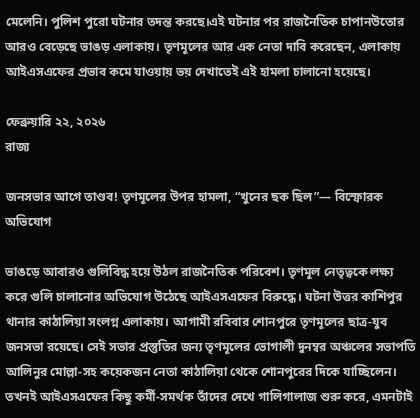মেলেনি। পুলিশ পুরো ঘটনার তদন্ত করছে।এই ঘটনার পর রাজনৈতিক চাপানউতোর আরও বেড়েছে ভাঙড় এলাকায়। তৃণমূলের আর এক নেতা দাবি করেছেন, এলাকায় আইএসএফের প্রভাব কমে যাওয়ায় ভয় দেখাতেই এই হামলা চালানো হয়েছে।

ফেব্রুয়ারি ২২, ২০২৬
রাজ্য

জনসভার আগে তাণ্ডব! তৃণমূলের উপর হামলা, “খুনের ছক ছিল”— বিস্ফোরক অভিযোগ

ভাঙড়ে আবারও গুলিবিদ্ধ হয়ে উঠল রাজনৈতিক পরিবেশ। তৃণমূল নেতৃত্বকে লক্ষ্য করে গুলি চালানোর অভিযোগ উঠেছে আইএসএফের বিরুদ্ধে। ঘটনা উত্তর কাশিপুর থানার কাঠালিয়া সংলগ্ন এলাকায়। আগামী রবিবার শোনপুরে তৃণমূলের ছাত্র-যুব জনসভা রয়েছে। সেই সভার প্রস্তুতির জন্য তৃণমূলের ভোগালী দুনম্বর অঞ্চলের সভাপতি আলিনুর মোল্লা-সহ কয়েকজন নেতা কাঠালিয়া থেকে শোনপুরের দিকে যাচ্ছিলেন। তখনই আইএসএফের কিছু কর্মী-সমর্থক তাঁদের দেখে গালিগালাজ শুরু করে, এমনটাই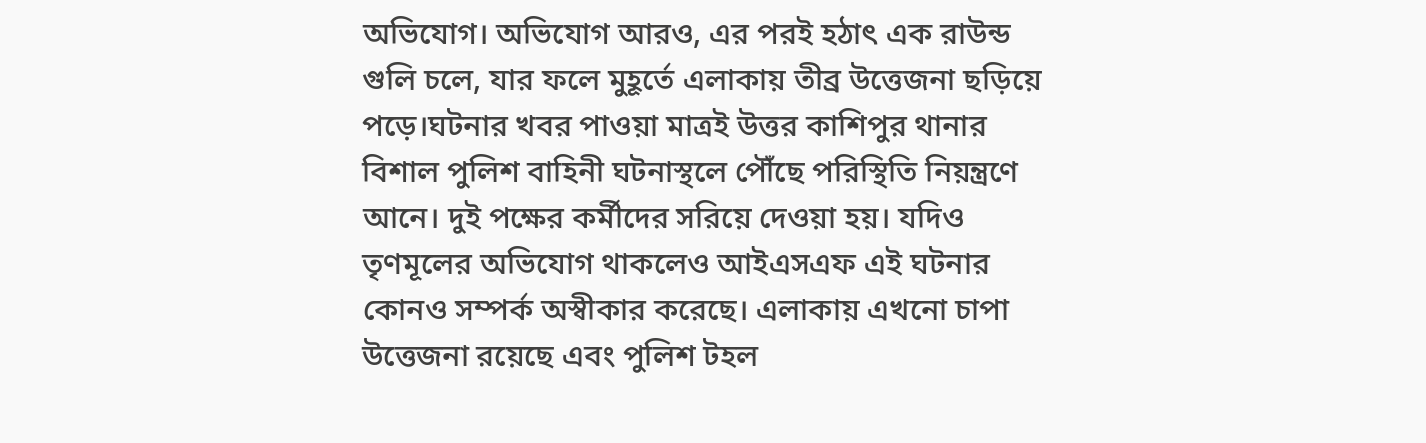অভিযোগ। অভিযোগ আরও, এর পরই হঠাৎ এক রাউন্ড গুলি চলে, যার ফলে মুহূর্তে এলাকায় তীব্র উত্তেজনা ছড়িয়ে পড়ে।ঘটনার খবর পাওয়া মাত্রই উত্তর কাশিপুর থানার বিশাল পুলিশ বাহিনী ঘটনাস্থলে পৌঁছে পরিস্থিতি নিয়ন্ত্রণে আনে। দুই পক্ষের কর্মীদের সরিয়ে দেওয়া হয়। যদিও তৃণমূলের অভিযোগ থাকলেও আইএসএফ এই ঘটনার কোনও সম্পর্ক অস্বীকার করেছে। এলাকায় এখনো চাপা উত্তেজনা রয়েছে এবং পুলিশ টহল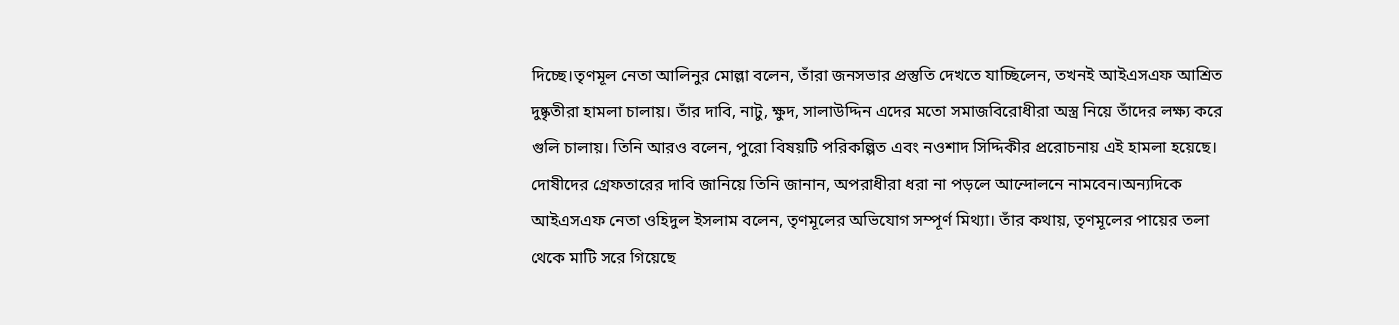দিচ্ছে।তৃণমূল নেতা আলিনুর মোল্লা বলেন, তাঁরা জনসভার প্রস্তুতি দেখতে যাচ্ছিলেন, তখনই আইএসএফ আশ্রিত দুষ্কৃতীরা হামলা চালায়। তাঁর দাবি, নাটু, ক্ষুদ, সালাউদ্দিন এদের মতো সমাজবিরোধীরা অস্ত্র নিয়ে তাঁদের লক্ষ্য করে গুলি চালায়। তিনি আরও বলেন, পুরো বিষয়টি পরিকল্পিত এবং নওশাদ সিদ্দিকীর প্ররোচনায় এই হামলা হয়েছে। দোষীদের গ্রেফতারের দাবি জানিয়ে তিনি জানান, অপরাধীরা ধরা না পড়লে আন্দোলনে নামবেন।অন্যদিকে আইএসএফ নেতা ওহিদুল ইসলাম বলেন, তৃণমূলের অভিযোগ সম্পূর্ণ মিথ্যা। তাঁর কথায়, তৃণমূলের পায়ের তলা থেকে মাটি সরে গিয়েছে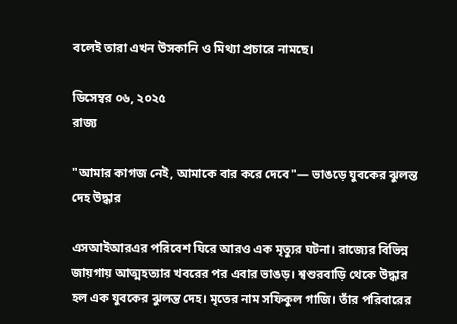বলেই তারা এখন উসকানি ও মিথ্যা প্রচারে নামছে।

ডিসেম্বর ০৬, ২০২৫
রাজ্য

"আমার কাগজ নেই, আমাকে বার করে দেবে"— ভাঙড়ে যুবকের ঝুলন্ত দেহ উদ্ধার

এসআইআরএর পরিবেশ ঘিরে আরও এক মৃত্যুর ঘটনা। রাজ্যের বিভিন্ন জায়গায় আত্মহত্যার খবরের পর এবার ভাঙড়। শ্বশুরবাড়ি থেকে উদ্ধার হল এক যুবকের ঝুলন্ত দেহ। মৃতের নাম সফিকুল গাজি। তাঁর পরিবারের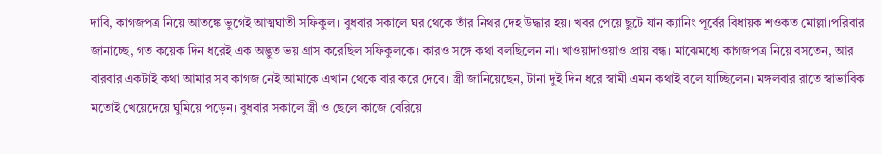দাবি, কাগজপত্র নিয়ে আতঙ্কে ভুগেই আত্মঘাতী সফিকুল। বুধবার সকালে ঘর থেকে তাঁর নিথর দেহ উদ্ধার হয়। খবর পেয়ে ছুটে যান ক্যানিং পূর্বের বিধায়ক শওকত মোল্লা।পরিবার জানাচ্ছে, গত কয়েক দিন ধরেই এক অদ্ভুত ভয় গ্রাস করেছিল সফিকুলকে। কারও সঙ্গে কথা বলছিলেন না। খাওয়াদাওয়াও প্রায় বন্ধ। মাঝেমধ্যে কাগজপত্র নিয়ে বসতেন, আর বারবার একটাই কথা আমার সব কাগজ নেই আমাকে এখান থেকে বার করে দেবে। স্ত্রী জানিয়েছেন, টানা দুই দিন ধরে স্বামী এমন কথাই বলে যাচ্ছিলেন। মঙ্গলবার রাতে স্বাভাবিক মতোই খেয়েদেয়ে ঘুমিয়ে পড়েন। বুধবার সকালে স্ত্রী ও ছেলে কাজে বেরিয়ে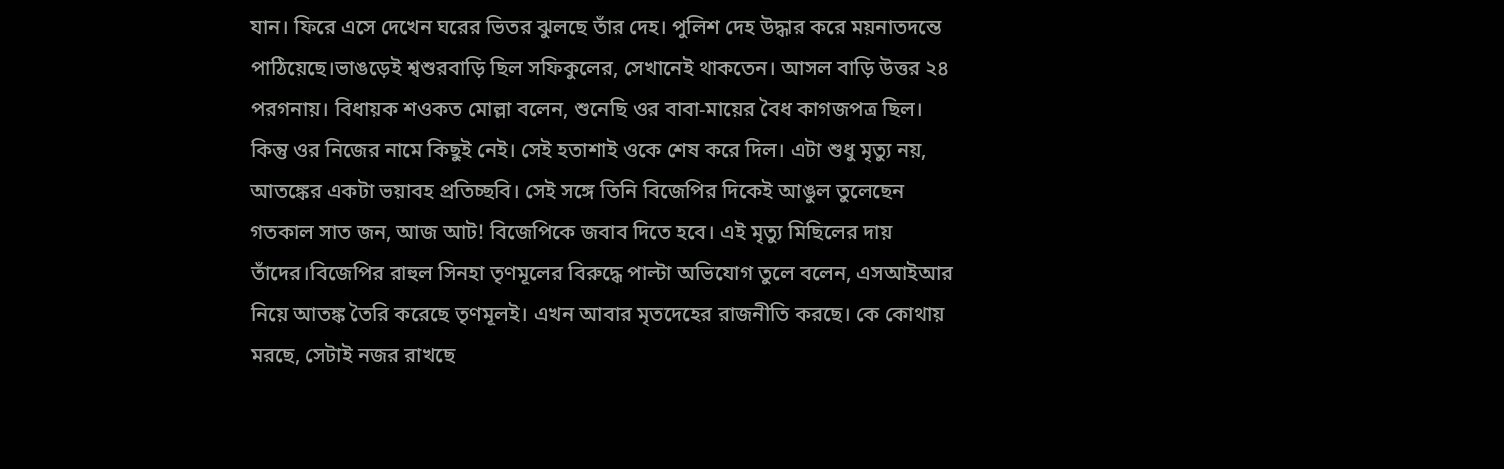যান। ফিরে এসে দেখেন ঘরের ভিতর ঝুলছে তাঁর দেহ। পুলিশ দেহ উদ্ধার করে ময়নাতদন্তে পাঠিয়েছে।ভাঙড়েই শ্বশুরবাড়ি ছিল সফিকুলের, সেখানেই থাকতেন। আসল বাড়ি উত্তর ২৪ পরগনায়। বিধায়ক শওকত মোল্লা বলেন, শুনেছি ওর বাবা-মায়ের বৈধ কাগজপত্র ছিল। কিন্তু ওর নিজের নামে কিছুই নেই। সেই হতাশাই ওকে শেষ করে দিল। এটা শুধু মৃত্যু নয়, আতঙ্কের একটা ভয়াবহ প্রতিচ্ছবি। সেই সঙ্গে তিনি বিজেপির দিকেই আঙুল তুলেছেন গতকাল সাত জন, আজ আট! বিজেপিকে জবাব দিতে হবে। এই মৃত্যু মিছিলের দায় তাঁদের।বিজেপির রাহুল সিনহা তৃণমূলের বিরুদ্ধে পাল্টা অভিযোগ তুলে বলেন, এসআইআর নিয়ে আতঙ্ক তৈরি করেছে তৃণমূলই। এখন আবার মৃতদেহের রাজনীতি করছে। কে কোথায় মরছে, সেটাই নজর রাখছে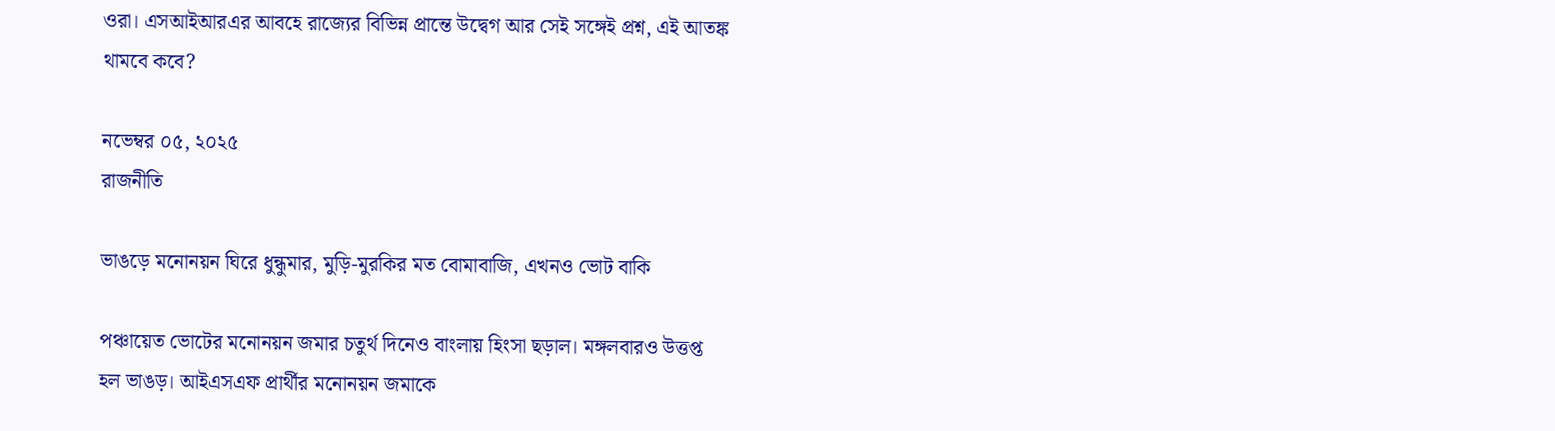ওরা। এসআইআরএর আবহে রাজ্যের বিভিন্ন প্রান্তে উদ্বেগ আর সেই সঙ্গেই প্রশ্ন, এই আতঙ্ক থামবে কবে?

নভেম্বর ০৫, ২০২৫
রাজনীতি

ভাঙড়ে মনোনয়ন ঘিরে ধুন্ধুমার, মুড়ি-মুরকির মত বোমাবাজি, এখনও ভোট বাকি

পঞ্চায়েত ভোটের মনোনয়ন জমার চতুর্থ দিনেও বাংলায় হিংসা ছড়াল। মঙ্গলবারও উত্তপ্ত হল ভাঙড়। আইএসএফ প্রার্থীর মনোনয়ন জমাকে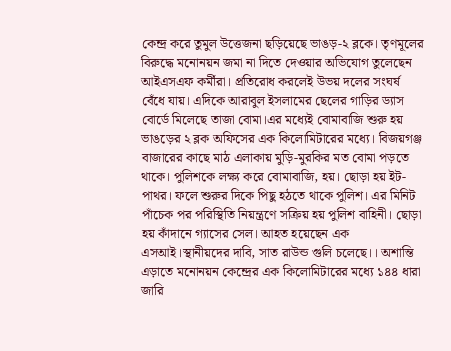কেন্দ্র করে তুমুল উত্তেজনা ছড়িয়েছে ভাঙড়-২ ব্লকে। তৃণমূলের বিরুদ্ধে মনোনয়ন জমা না দিতে দেওয়ার অভিযোগ তুলেছেন আইএসএফ কর্মীরা। প্রতিরোধ করলেই উভয় দলের সংঘর্ষ বেঁধে যায়। এদিকে আরাবুল ইসলামের ছেলের গাড়ির ড্যাস বোর্ডে মিলেছে তাজা বোমা।এর মধ্যেই বোমাবাজি শুরু হয় ভাঙড়ের ২ ব্লক অফিসের এক কিলোমিটারের মধ্যে। বিজয়গঞ্জ বাজারের কাছে মাঠ এলাকায় মুড়ি-মুরকির মত বোমা পড়তে থাকে। পুলিশকে লক্ষ্য করে বোমাবাজি, হয়। ছোড়া হয় ইট-পাথর। ফলে শুরুর দিকে পিছু হঠতে থাকে পুলিশ। এর মিনিট পাঁচেক পর পরিস্থিতি নিয়ন্ত্রণে সক্রিয় হয় পুলিশ বাহিনী। ছোড়া হয় কাঁদানে গ্যাসের সেল। আহত হয়েছেন এক এসআই।স্থানীয়দের দাবি, সাত রাউন্ড গুলি চলেছে।। অশান্তি এড়াতে মনোনয়ন কেন্দ্রের এক কিলোমিটারের মধ্যে ১৪৪ ধারা জারি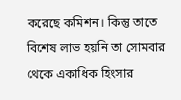করেছে কমিশন। কিন্তু তাতে বিশেষ লাভ হয়নি তা সোমবার থেকে একাধিক হিংসার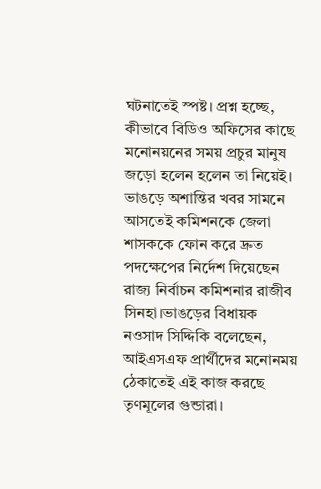ঘটনাতেই স্পষ্ট। প্রশ্ন হচ্ছে, কীভাবে বিডিও অফিসের কাছে মনোনয়নের সময় প্রচুর মানুষ জড়ো হলেন হলেন তা নিয়েই। ভাঙড়ে অশান্তির খবর সামনে আসতেই কমিশনকে জেলা শাসককে ফোন করে দ্রুত পদক্ষেপের নির্দেশ দিয়েছেন রাজ্য নির্বাচন কমিশনার রাজীব সিনহা।ভাঙড়ের বিধায়ক নওসাদ সিদ্দিকি বলেছেন, আইএসএফ প্রার্থীদের মনোনময় ঠেকাতেই এই কাজ করছে তৃণমূলের গুন্ডারা।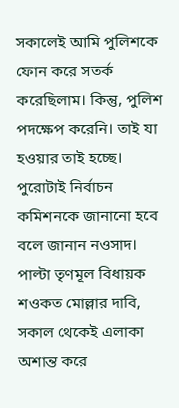সকালেই আমি পুলিশকে ফোন করে সতর্ক করেছিলাম। কিন্তু, পুলিশ পদক্ষেপ করেনি। তাই যা হওয়ার তাই হচ্ছে। পুরোটাই নির্বাচন কমিশনকে জানানো হবে বলে জানান নওসাদ। পাল্টা তৃণমূল বিধায়ক শওকত মোল্লার দাবি, সকাল থেকেই এলাকা অশান্ত করে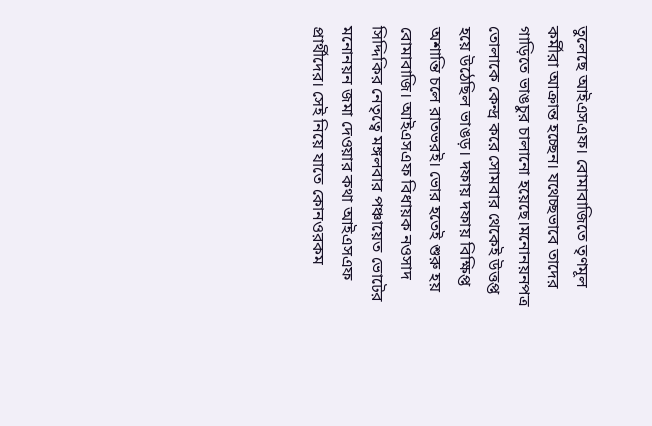তুলেছে আইএসএফ। বোমাবাজিতে তৃণমূল কর্মীরা আক্রান্ত হচ্ছেন। যথেচ্ছভাবে তাদের গাড়িতে ভাঙচুর চালানো হয়েছে।মনোনয়নপত্র তোলাকে কেন্দ্র করে সোমবার থেকেই উত্তপ্ত হয়ে উঠেছিল ভাঙড়। দফায় দফায় বিক্ষিপ্ত অশান্তি চলে রাতভরই। ভোর হতেই শুরু হয় বোমাবাজি। আইএসএফ বিধায়ক নওসাদ সিদ্দিকির নেতৃত্বে মঙ্গলবার পঞ্চায়েত ভোটের মনোনয়ন জমা দেওয়ার কথা আইএসএফ প্রার্থীদের। সেই নিয়ে যাতে কোনওরকম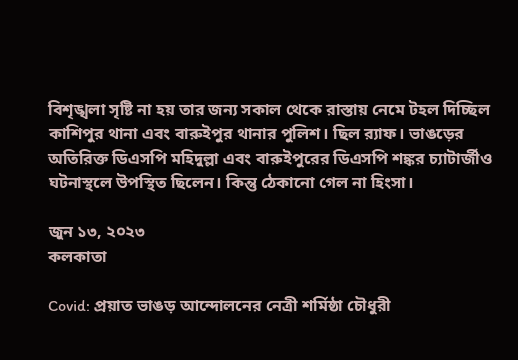বিশৃঙ্খলা সৃষ্টি না হয় তার জন্য সকাল থেকে রাস্তায় নেমে টহল দিচ্ছিল কাশিপুর থানা এবং বারুইপুর থানার পুলিশ। ছিল ব়্যাফ। ভাঙড়ের অতিরিক্ত ডিএসপি মহিদুল্লা এবং বারুইপুরের ডিএসপি শঙ্কর চ্যাটার্জীও ঘটনাস্থলে উপস্থিত ছিলেন। কিন্তু ঠেকানো গেল না হিংসা।

জুন ১৩, ২০২৩
কলকাতা

Covid: প্রয়াত ভাঙড় আন্দোলনের নেত্রী শর্মিষ্ঠা চৌধুরী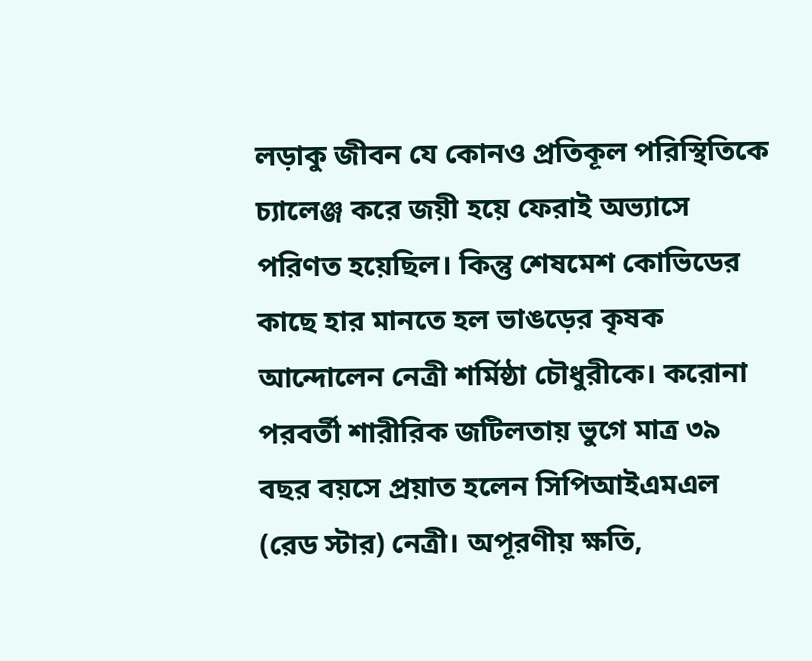লড়াকু জীবন যে কোনও প্রতিকূল পরিস্থিতিকে চ্যালেঞ্জ করে জয়ী হয়ে ফেরাই অভ্যাসে পরিণত হয়েছিল। কিন্তু শেষমেশ কোভিডের কাছে হার মানতে হল ভাঙড়ের কৃষক আন্দোলেন নেত্রী শর্মিষ্ঠা চৌধুরীকে। করোনা পরবর্তী শারীরিক জটিলতায় ভুগে মাত্র ৩৯ বছর বয়সে প্রয়াত হলেন সিপিআইএমএল (রেড স্টার) নেত্রী। অপূরণীয় ক্ষতি,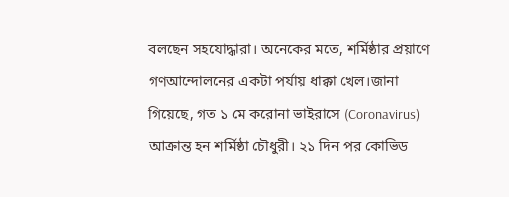বলছেন সহযোদ্ধারা। অনেকের মতে, শর্মিষ্ঠার প্রয়াণে গণআন্দোলনের একটা পর্যায় ধাক্কা খেল।জানা গিয়েছে, গত ১ মে করোনা ভাইরাসে (Coronavirus) আক্রান্ত হন শর্মিষ্ঠা চৌধুরী। ২১ দিন পর কোভিড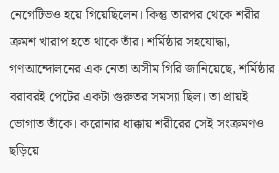নেগেটিভও হয়ে গিয়েছিলেন। কিন্তু তারপর থেকে শরীর ক্রমশ খারাপ হতে থাকে তাঁর। শর্মিষ্ঠার সহযোদ্ধা, গণআন্দোলনের এক নেতা অসীম গিরি জানিয়েছে, শর্মিষ্ঠার বরাবরই পেটের একটা গুরুতর সমস্যা ছিল। তা প্রায়ই ভোগাত তাঁকে। করোনার ধাক্কায় শরীরের সেই সংক্রমণও ছড়িয়ে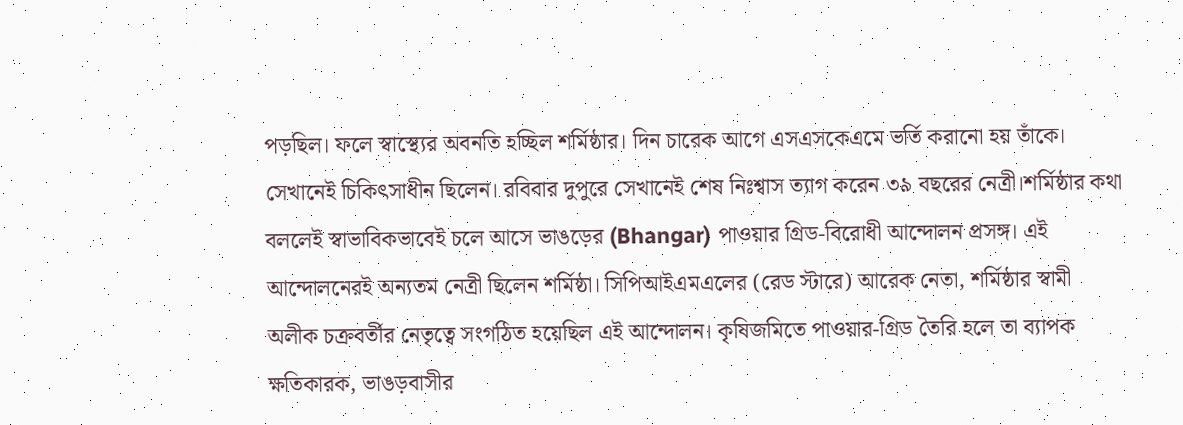পড়ছিল। ফলে স্বাস্থ্যের অবনতি হচ্ছিল শর্মিষ্ঠার। দিন চারেক আগে এসএসকেএমে ভর্তি করানো হয় তাঁকে। সেখানেই চিকিৎসাধীন ছিলেন। রবিবার দুপুরে সেখানেই শেষ নিঃশ্বাস ত্যাগ করেন ৩৯ বছরের নেত্রী।শর্মিষ্ঠার কথা বললেই স্বাভাবিকভাবেই চলে আসে ভাঙড়ের (Bhangar) পাওয়ার গ্রিড-বিরোধী আন্দোলন প্রসঙ্গ। এই আন্দোলনেরই অন্যতম নেত্রী ছিলেন শর্মিষ্ঠা। সিপিআইএমএলের (রেড স্টারে) আরেক নেতা, শর্মিষ্ঠার স্বামী অলীক চক্রবর্তীর নেতৃত্বে সংগঠিত হয়েছিল এই আন্দোলন। কৃষিজমিতে পাওয়ার-গ্রিড তৈরি হলে তা ব্যাপক ক্ষতিকারক, ভাঙড়বাসীর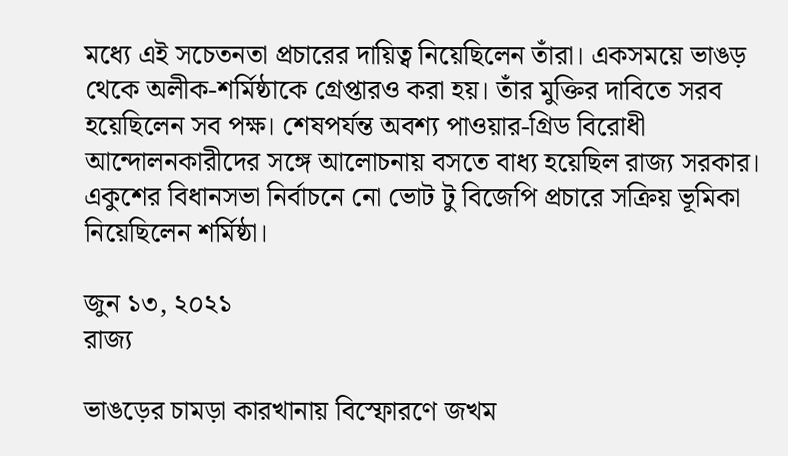মধ্যে এই সচেতনতা প্রচারের দায়িত্ব নিয়েছিলেন তাঁরা। একসময়ে ভাঙড় থেকে অলীক-শর্মিষ্ঠাকে গ্রেপ্তারও করা হয়। তাঁর মুক্তির দাবিতে সরব হয়েছিলেন সব পক্ষ। শেষপর্যন্ত অবশ্য পাওয়ার-গ্রিড বিরোধী আন্দোলনকারীদের সঙ্গে আলোচনায় বসতে বাধ্য হয়েছিল রাজ্য সরকার। একুশের বিধানসভা নির্বাচনে নো ভোট টু বিজেপি প্রচারে সক্রিয় ভূমিকা নিয়েছিলেন শর্মিষ্ঠা।

জুন ১৩, ২০২১
রাজ্য

ভাঙড়ের চামড়া কারখানায় বিস্ফোরণে জখম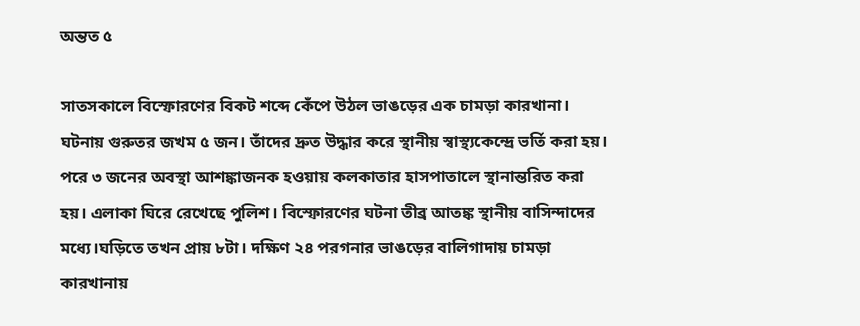অন্তত ৫

সাতসকালে বিস্ফোরণের বিকট শব্দে কেঁপে উঠল ভাঙড়ের এক চামড়া কারখানা। ঘটনায় গুরুতর জখম ৫ জন। তাঁদের দ্রুত উদ্ধার করে স্থানীয় স্বাস্থ্যকেন্দ্রে ভর্তি করা হয়। পরে ৩ জনের অবস্থা আশঙ্কাজনক হওয়ায় কলকাতার হাসপাতালে স্থানান্তরিত করা হয়। এলাকা ঘিরে রেখেছে পুলিশ। বিস্ফোরণের ঘটনা তীব্র আতঙ্ক স্থানীয় বাসিন্দাদের মধ্যে।ঘড়িতে তখন প্রায় ৮টা। দক্ষিণ ২৪ পরগনার ভাঙড়ের বালিগাদায় চামড়া কারখানায়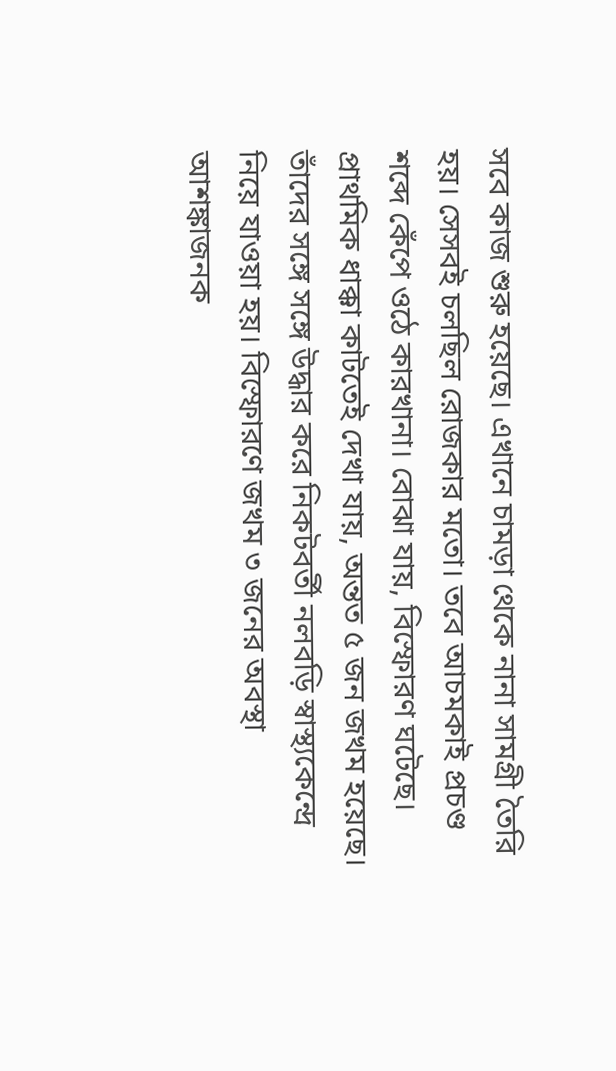সবে কাজ শুরু হয়েছে। এখানে চামড়া থেকে নানা সামগ্রী তৈরি হয়। সেসবই চলছিল রোজকার মতো। তবে আচমকাই প্রচণ্ড শব্দে কেঁপে ওঠে কারখানা। বোঝা যায়, বিস্ফোরণ ঘটেছে। প্রাথমিক ধাক্কা কাটতেই দেখা যায়, অন্তত ৫ জন জখম হয়েছে। তাঁদের সঙ্গে সঙ্গে উদ্ধার করে নিকটবর্তী নলবড়ি স্বাস্থ্যকেন্দ্রে নিয়ে যাওয়া হয়। বিস্ফোরণে জখম ৩ জনের অবস্থা আশঙ্কাজনক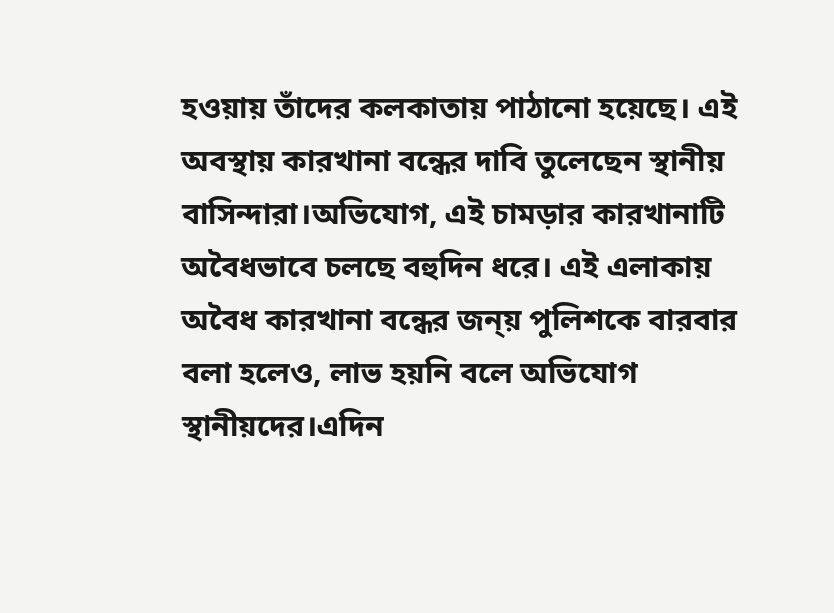হওয়ায় তাঁদের কলকাতায় পাঠানো হয়েছে। এই অবস্থায় কারখানা বন্ধের দাবি তুলেছেন স্থানীয় বাসিন্দারা।অভিযোগ, এই চামড়ার কারখানাটি অবৈধভাবে চলছে বহুদিন ধরে। এই এলাকায় অবৈধ কারখানা বন্ধের জন্য় পুলিশকে বারবার বলা হলেও, লাভ হয়নি বলে অভিযোগ স্থানীয়দের।এদিন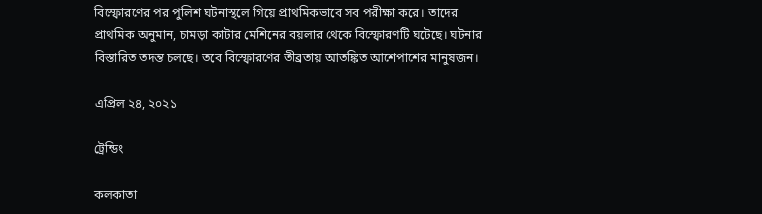বিস্ফোরণের পর পুলিশ ঘটনাস্থলে গিয়ে প্রাথমিকভাবে সব পরীক্ষা করে। তাদের প্রাথমিক অনুমান, চামড়া কাটার মেশিনের বয়লার থেকে বিস্ফোরণটি ঘটেছে। ঘটনার বিস্তারিত তদন্ত চলছে। তবে বিস্ফোরণের তীব্রতায় আতঙ্কিত আশেপাশের মানুষজন।

এপ্রিল ২৪, ২০২১

ট্রেন্ডিং

কলকাতা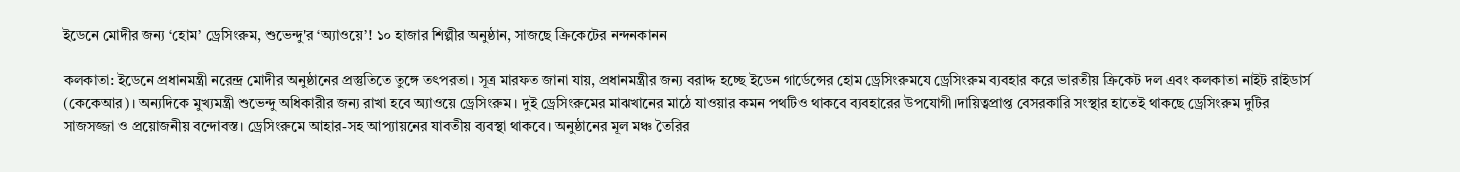ইডেনে মোদীর জন্য ‘হোম’ ড্রেসিংরুম, শুভেন্দু'র ‘অ্যাওয়ে’! ১০ হাজার শিল্পীর অনুষ্ঠান, সাজছে ক্রিকেটের নন্দনকানন

কলকাতা: ইডেনে প্রধানমন্ত্রী নরেন্দ্র মোদীর অনুষ্ঠানের প্রস্তুতিতে তুঙ্গে তৎপরতা। সূত্র মারফত জানা যায়, প্রধানমন্ত্রীর জন্য বরাদ্দ হচ্ছে ইডেন গার্ডেন্সের হোম ড্রেসিংরুমযে ড্রেসিংরুম ব্যবহার করে ভারতীয় ক্রিকেট দল এবং কলকাতা নাইট রাইডার্স (কেকেআর)। অন্যদিকে মুখ্যমন্ত্রী শুভেন্দু অধিকারীর জন্য রাখা হবে অ্যাওয়ে ড্রেসিংরুম। দুই ড্রেসিংরুমের মাঝখানের মাঠে যাওয়ার কমন পথটিও থাকবে ব্যবহারের উপযোগী।দায়িত্বপ্রাপ্ত বেসরকারি সংস্থার হাতেই থাকছে ড্রেসিংরুম দুটির সাজসজ্জা ও প্রয়োজনীয় বন্দোবস্ত। ড্রেসিংরুমে আহার-সহ আপ্যায়নের যাবতীয় ব্যবস্থা থাকবে। অনুষ্ঠানের মূল মঞ্চ তৈরির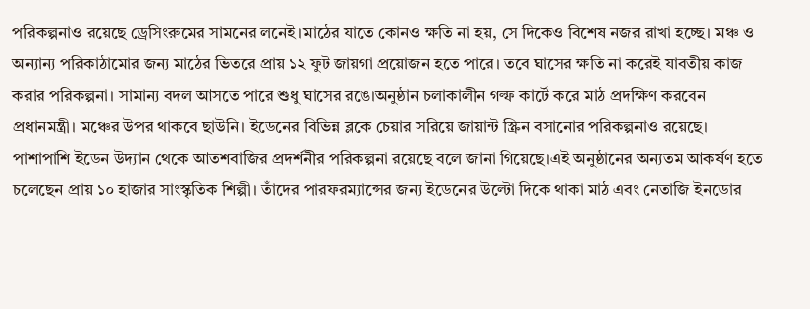পরিকল্পনাও রয়েছে ড্রেসিংরুমের সামনের লনেই।মাঠের যাতে কোনও ক্ষতি না হয়, সে দিকেও বিশেষ নজর রাখা হচ্ছে। মঞ্চ ও অন্যান্য পরিকাঠামোর জন্য মাঠের ভিতরে প্রায় ১২ ফুট জায়গা প্রয়োজন হতে পারে। তবে ঘাসের ক্ষতি না করেই যাবতীয় কাজ করার পরিকল্পনা। সামান্য বদল আসতে পারে শুধু ঘাসের রঙে।অনুষ্ঠান চলাকালীন গল্ফ কার্টে করে মাঠ প্রদক্ষিণ করবেন প্রধানমন্ত্রী। মঞ্চের উপর থাকবে ছাউনি। ইডেনের বিভিন্ন ব্লকে চেয়ার সরিয়ে জায়ান্ট স্ক্রিন বসানোর পরিকল্পনাও রয়েছে। পাশাপাশি ইডেন উদ্যান থেকে আতশবাজির প্রদর্শনীর পরিকল্পনা রয়েছে বলে জানা গিয়েছে।এই অনুষ্ঠানের অন্যতম আকর্ষণ হতে চলেছেন প্রায় ১০ হাজার সাংস্কৃতিক শিল্পী। তাঁদের পারফরম্যান্সের জন্য ইডেনের উল্টো দিকে থাকা মাঠ এবং নেতাজি ইনডোর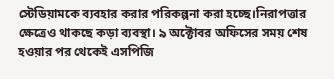স্টেডিয়ামকে ব্যবহার করার পরিকল্পনা করা হচ্ছে।নিরাপত্তার ক্ষেত্রেও থাকছে কড়া ব্যবস্থা। ৯ অক্টোবর অফিসের সময় শেষ হওয়ার পর থেকেই এসপিজি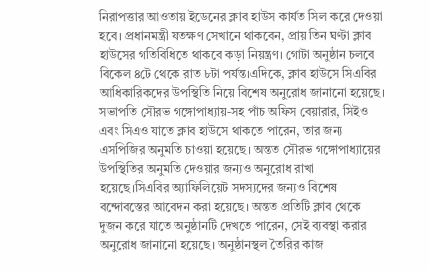নিরাপত্তার আওতায় ইডেনের ক্লাব হাউস কার্যত সিল করে দেওয়া হবে। প্রধানমন্ত্রী যতক্ষণ সেখানে থাকবেন, প্রায় তিন ঘণ্টা ক্লাব হাউসের গতিবিধিতে থাকবে কড়া নিয়ন্ত্রণ। গোটা অনুষ্ঠান চলবে বিকেল ৪টে থেকে রাত ৮টা পর্যন্ত।এদিকে, ক্লাব হাউসে সিএবির আধিকারিকদের উপস্থিতি নিয়ে বিশেষ অনুরোধ জানানো হয়েছে। সভাপতি সৌরভ গঙ্গোপাধ্যায়-সহ পাঁচ অফিস বেয়ারার, সিইও এবং সিএও যাতে ক্লাব হাউসে থাকতে পারেন, তার জন্য এসপিজির অনুমতি চাওয়া হয়েছে। অন্তত সৌরভ গঙ্গোপাধ্যায়ের উপস্থিতির অনুমতি দেওয়ার জন্যও অনুরোধ রাখা হয়েছে।সিএবির অ্যাফিলিয়েট সদস্যদের জন্যও বিশেষ বন্দোবস্তের আবেদন করা হয়েছে। অন্তত প্রতিটি ক্লাব থেকে দুজন করে যাতে অনুষ্ঠানটি দেখতে পারেন, সেই ব্যবস্থা করার অনুরোধ জানানো হয়েছে। অনুষ্ঠানস্থল তৈরির কাজ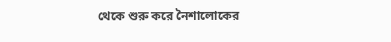থেকে শুরু করে নৈশালোকের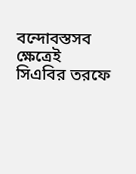বন্দোবস্তসব ক্ষেত্রেই সিএবির তরফে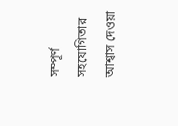সম্পূর্ণ সহযোগিতার আশ্বাস দেওয়া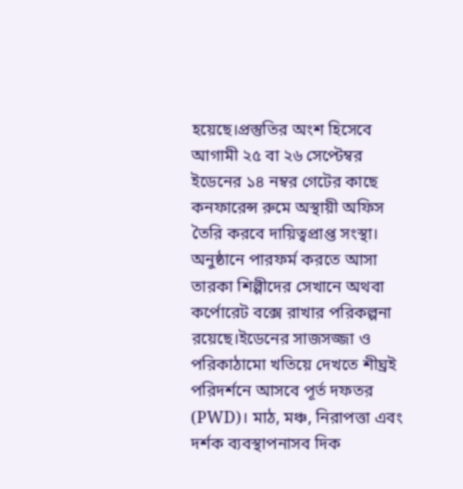হয়েছে।প্রস্তুতির অংশ হিসেবে আগামী ২৫ বা ২৬ সেপ্টেম্বর ইডেনের ১৪ নম্বর গেটের কাছে কনফারেন্স রুমে অস্থায়ী অফিস তৈরি করবে দায়িত্বপ্রাপ্ত সংস্থা। অনুষ্ঠানে পারফর্ম করতে আসা তারকা শিল্পীদের সেখানে অথবা কর্পোরেট বক্সে রাখার পরিকল্পনা রয়েছে।ইডেনের সাজসজ্জা ও পরিকাঠামো খতিয়ে দেখতে শীঘ্রই পরিদর্শনে আসবে পূর্ত দফতর (PWD)। মাঠ, মঞ্চ, নিরাপত্তা এবং দর্শক ব্যবস্থাপনাসব দিক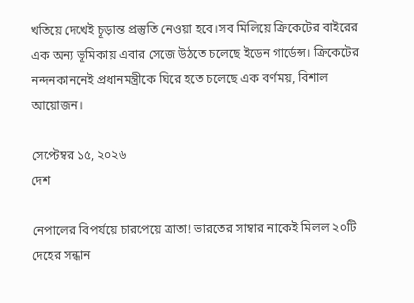খতিয়ে দেখেই চূড়ান্ত প্রস্তুতি নেওয়া হবে।সব মিলিয়ে ক্রিকেটের বাইরের এক অন্য ভূমিকায় এবার সেজে উঠতে চলেছে ইডেন গার্ডেন্স। ক্রিকেটের নন্দনকাননেই প্রধানমন্ত্রীকে ঘিরে হতে চলেছে এক বর্ণময়, বিশাল আয়োজন।

সেপ্টেম্বর ১৫, ২০২৬
দেশ

নেপালের বিপর্যয়ে চারপেয়ে ত্রাতা! ভারতের সাম্বার নাকেই মিলল ২০টি দেহের সন্ধান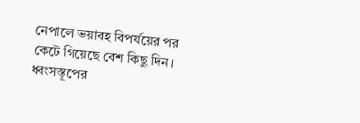নেপালে ভয়াবহ বিপর্যয়ের পর কেটে গিয়েছে বেশ কিছু দিন। ধ্বংসস্তূপের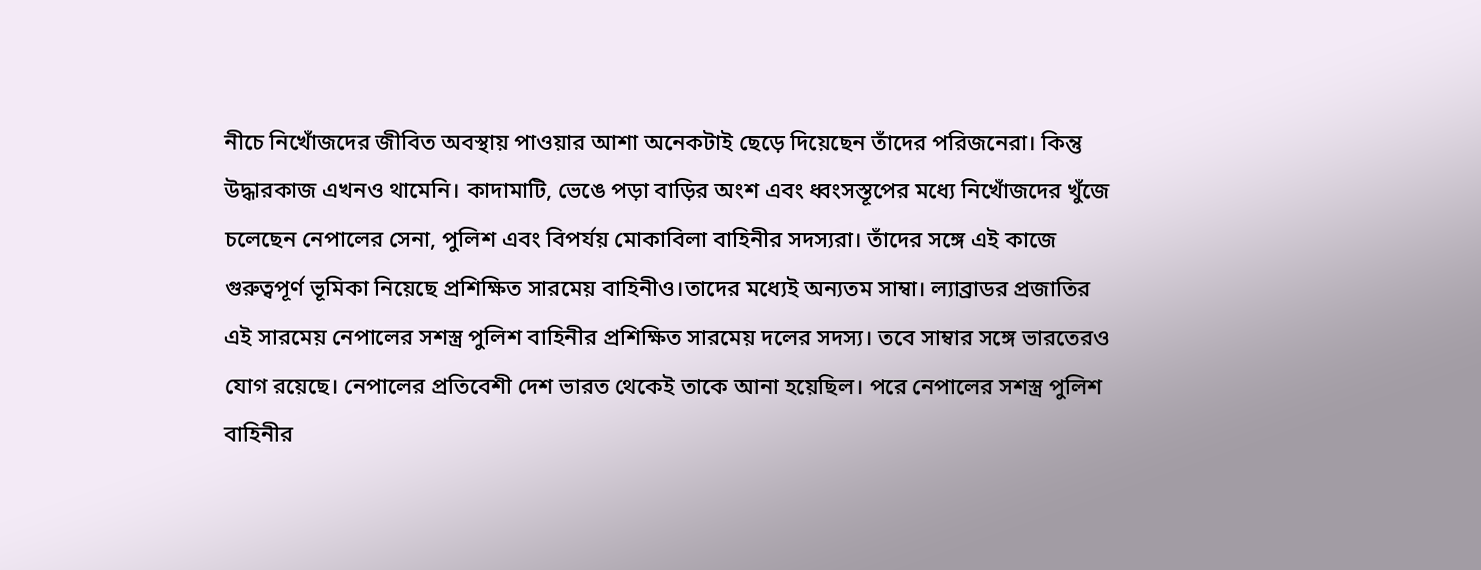নীচে নিখোঁজদের জীবিত অবস্থায় পাওয়ার আশা অনেকটাই ছেড়ে দিয়েছেন তাঁদের পরিজনেরা। কিন্তু উদ্ধারকাজ এখনও থামেনি। কাদামাটি, ভেঙে পড়া বাড়ির অংশ এবং ধ্বংসস্তূপের মধ্যে নিখোঁজদের খুঁজে চলেছেন নেপালের সেনা, পুলিশ এবং বিপর্যয় মোকাবিলা বাহিনীর সদস্যরা। তাঁদের সঙ্গে এই কাজে গুরুত্বপূর্ণ ভূমিকা নিয়েছে প্রশিক্ষিত সারমেয় বাহিনীও।তাদের মধ্যেই অন্যতম সাম্বা। ল্যাব্রাডর প্রজাতির এই সারমেয় নেপালের সশস্ত্র পুলিশ বাহিনীর প্রশিক্ষিত সারমেয় দলের সদস্য। তবে সাম্বার সঙ্গে ভারতেরও যোগ রয়েছে। নেপালের প্রতিবেশী দেশ ভারত থেকেই তাকে আনা হয়েছিল। পরে নেপালের সশস্ত্র পুলিশ বাহিনীর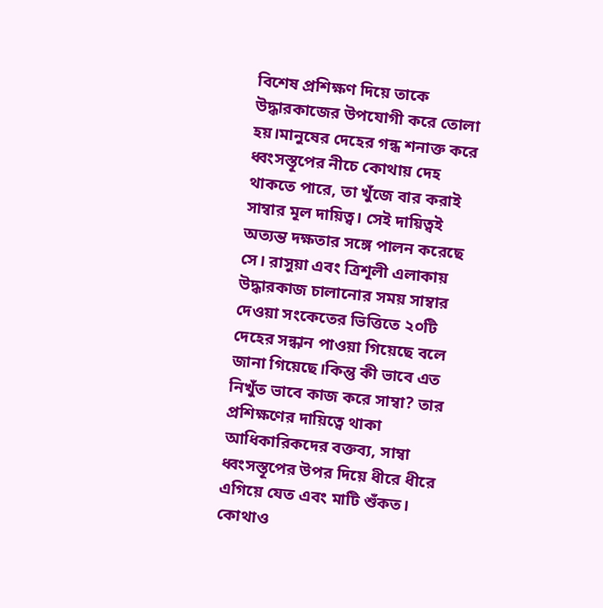বিশেষ প্রশিক্ষণ দিয়ে তাকে উদ্ধারকাজের উপযোগী করে তোলা হয়।মানুষের দেহের গন্ধ শনাক্ত করে ধ্বংসস্তূপের নীচে কোথায় দেহ থাকতে পারে, তা খুঁজে বার করাই সাম্বার মূল দায়িত্ব। সেই দায়িত্বই অত্যন্ত দক্ষতার সঙ্গে পালন করেছে সে। রাসুয়া এবং ত্রিশূলী এলাকায় উদ্ধারকাজ চালানোর সময় সাম্বার দেওয়া সংকেতের ভিত্তিতে ২০টি দেহের সন্ধান পাওয়া গিয়েছে বলে জানা গিয়েছে।কিন্তু কী ভাবে এত নিখুঁত ভাবে কাজ করে সাম্বা? তার প্রশিক্ষণের দায়িত্বে থাকা আধিকারিকদের বক্তব্য, সাম্বা ধ্বংসস্তূপের উপর দিয়ে ধীরে ধীরে এগিয়ে যেত এবং মাটি শুঁকত। কোথাও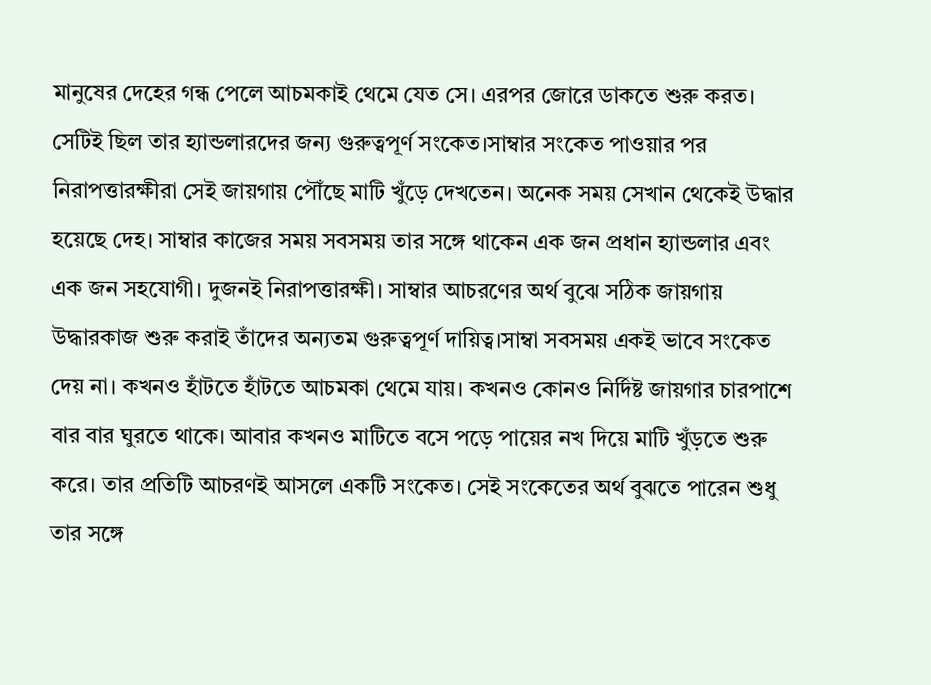মানুষের দেহের গন্ধ পেলে আচমকাই থেমে যেত সে। এরপর জোরে ডাকতে শুরু করত। সেটিই ছিল তার হ্যান্ডলারদের জন্য গুরুত্বপূর্ণ সংকেত।সাম্বার সংকেত পাওয়ার পর নিরাপত্তারক্ষীরা সেই জায়গায় পৌঁছে মাটি খুঁড়ে দেখতেন। অনেক সময় সেখান থেকেই উদ্ধার হয়েছে দেহ। সাম্বার কাজের সময় সবসময় তার সঙ্গে থাকেন এক জন প্রধান হ্যান্ডলার এবং এক জন সহযোগী। দুজনই নিরাপত্তারক্ষী। সাম্বার আচরণের অর্থ বুঝে সঠিক জায়গায় উদ্ধারকাজ শুরু করাই তাঁদের অন্যতম গুরুত্বপূর্ণ দায়িত্ব।সাম্বা সবসময় একই ভাবে সংকেত দেয় না। কখনও হাঁটতে হাঁটতে আচমকা থেমে যায়। কখনও কোনও নির্দিষ্ট জায়গার চারপাশে বার বার ঘুরতে থাকে। আবার কখনও মাটিতে বসে পড়ে পায়ের নখ দিয়ে মাটি খুঁড়তে শুরু করে। তার প্রতিটি আচরণই আসলে একটি সংকেত। সেই সংকেতের অর্থ বুঝতে পারেন শুধু তার সঙ্গে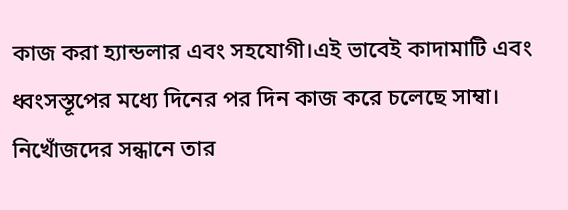কাজ করা হ্যান্ডলার এবং সহযোগী।এই ভাবেই কাদামাটি এবং ধ্বংসস্তূপের মধ্যে দিনের পর দিন কাজ করে চলেছে সাম্বা। নিখোঁজদের সন্ধানে তার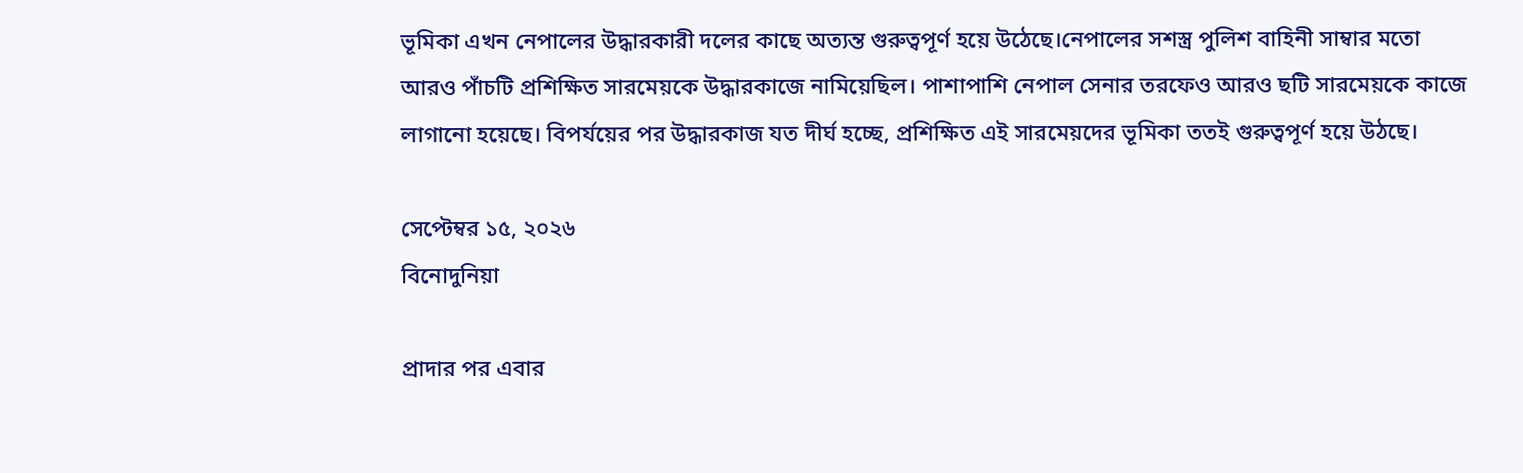ভূমিকা এখন নেপালের উদ্ধারকারী দলের কাছে অত্যন্ত গুরুত্বপূর্ণ হয়ে উঠেছে।নেপালের সশস্ত্র পুলিশ বাহিনী সাম্বার মতো আরও পাঁচটি প্রশিক্ষিত সারমেয়কে উদ্ধারকাজে নামিয়েছিল। পাশাপাশি নেপাল সেনার তরফেও আরও ছটি সারমেয়কে কাজে লাগানো হয়েছে। বিপর্যয়ের পর উদ্ধারকাজ যত দীর্ঘ হচ্ছে, প্রশিক্ষিত এই সারমেয়দের ভূমিকা ততই গুরুত্বপূর্ণ হয়ে উঠছে।

সেপ্টেম্বর ১৫, ২০২৬
বিনোদুনিয়া

প্রাদার পর এবার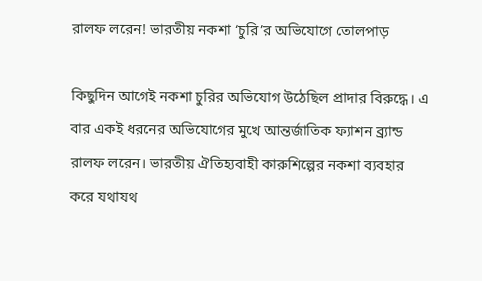রালফ লরেন! ভারতীয় নকশা ‘চুরি’র অভিযোগে তোলপাড়

কিছুদিন আগেই নকশা চুরির অভিযোগ উঠেছিল প্রাদার বিরুদ্ধে। এ বার একই ধরনের অভিযোগের মুখে আন্তর্জাতিক ফ্যাশন ব্র্যান্ড রালফ লরেন। ভারতীয় ঐতিহ্যবাহী কারুশিল্পের নকশা ব্যবহার করে যথাযথ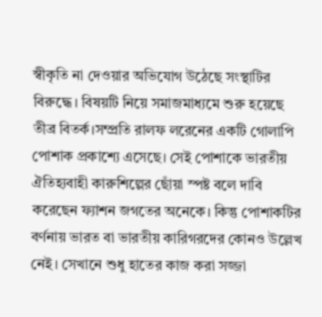স্বীকৃতি না দেওয়ার অভিযোগ উঠেছে সংস্থাটির বিরুদ্ধে। বিষয়টি নিয়ে সমাজমাধ্যমে শুরু হয়েছে তীব্র বিতর্ক।সম্প্রতি রালফ লরেনের একটি গোলাপি পোশাক প্রকাশ্যে এসেছে। সেই পোশাকে ভারতীয় ঐতিহ্যবাহী কারুশিল্পের ছোঁয়া স্পষ্ট বলে দাবি করেছেন ফ্যাশন জগতের অনেকে। কিন্তু পোশাকটির বর্ণনায় ভারত বা ভারতীয় কারিগরদের কোনও উল্লেখ নেই। সেখানে শুধু হাতের কাজ করা সজ্জা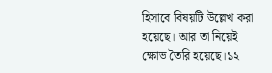হিসাবে বিষয়টি উল্লেখ করা হয়েছে। আর তা নিয়েই ক্ষোভ তৈরি হয়েছে।১২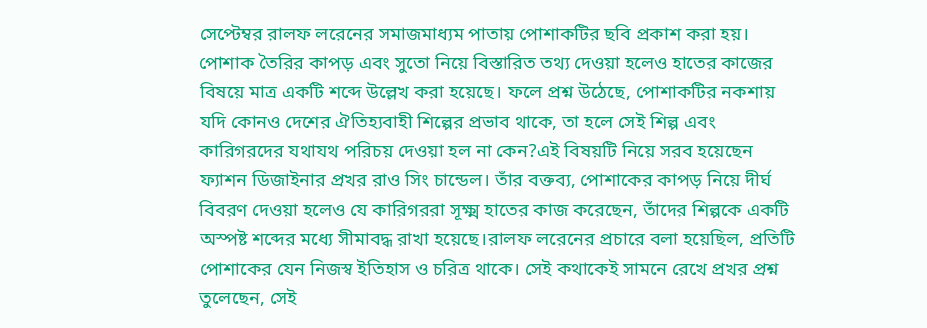সেপ্টেম্বর রালফ লরেনের সমাজমাধ্যম পাতায় পোশাকটির ছবি প্রকাশ করা হয়। পোশাক তৈরির কাপড় এবং সুতো নিয়ে বিস্তারিত তথ্য দেওয়া হলেও হাতের কাজের বিষয়ে মাত্র একটি শব্দে উল্লেখ করা হয়েছে। ফলে প্রশ্ন উঠেছে, পোশাকটির নকশায় যদি কোনও দেশের ঐতিহ্যবাহী শিল্পের প্রভাব থাকে, তা হলে সেই শিল্প এবং কারিগরদের যথাযথ পরিচয় দেওয়া হল না কেন?এই বিষয়টি নিয়ে সরব হয়েছেন ফ্যাশন ডিজাইনার প্রখর রাও সিং চান্ডেল। তাঁর বক্তব্য, পোশাকের কাপড় নিয়ে দীর্ঘ বিবরণ দেওয়া হলেও যে কারিগররা সূক্ষ্ম হাতের কাজ করেছেন, তাঁদের শিল্পকে একটি অস্পষ্ট শব্দের মধ্যে সীমাবদ্ধ রাখা হয়েছে।রালফ লরেনের প্রচারে বলা হয়েছিল, প্রতিটি পোশাকের যেন নিজস্ব ইতিহাস ও চরিত্র থাকে। সেই কথাকেই সামনে রেখে প্রখর প্রশ্ন তুলেছেন, সেই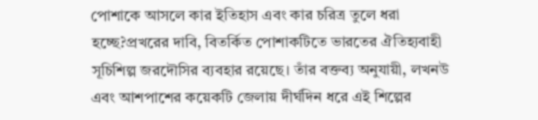পোশাকে আসলে কার ইতিহাস এবং কার চরিত্র তুলে ধরা হচ্ছে?প্রখরের দাবি, বিতর্কিত পোশাকটিতে ভারতের ঐতিহ্যবাহী সূচিশিল্প জরদৌসির ব্যবহার রয়েছে। তাঁর বক্তব্য অনুযায়ী, লখনউ এবং আশপাশের কয়েকটি জেলায় দীর্ঘদিন ধরে এই শিল্পের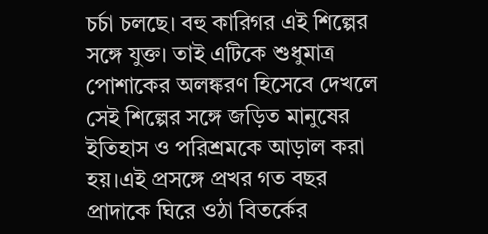চর্চা চলছে। বহু কারিগর এই শিল্পের সঙ্গে যুক্ত। তাই এটিকে শুধুমাত্র পোশাকের অলঙ্করণ হিসেবে দেখলে সেই শিল্পের সঙ্গে জড়িত মানুষের ইতিহাস ও পরিশ্রমকে আড়াল করা হয়।এই প্রসঙ্গে প্রখর গত বছর প্রাদাকে ঘিরে ওঠা বিতর্কের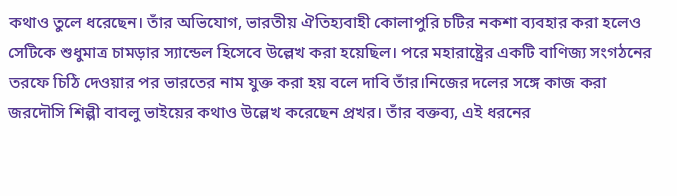কথাও তুলে ধরেছেন। তাঁর অভিযোগ, ভারতীয় ঐতিহ্যবাহী কোলাপুরি চটির নকশা ব্যবহার করা হলেও সেটিকে শুধুমাত্র চামড়ার স্যান্ডেল হিসেবে উল্লেখ করা হয়েছিল। পরে মহারাষ্ট্রের একটি বাণিজ্য সংগঠনের তরফে চিঠি দেওয়ার পর ভারতের নাম যুক্ত করা হয় বলে দাবি তাঁর।নিজের দলের সঙ্গে কাজ করা জরদৌসি শিল্পী বাবলু ভাইয়ের কথাও উল্লেখ করেছেন প্রখর। তাঁর বক্তব্য, এই ধরনের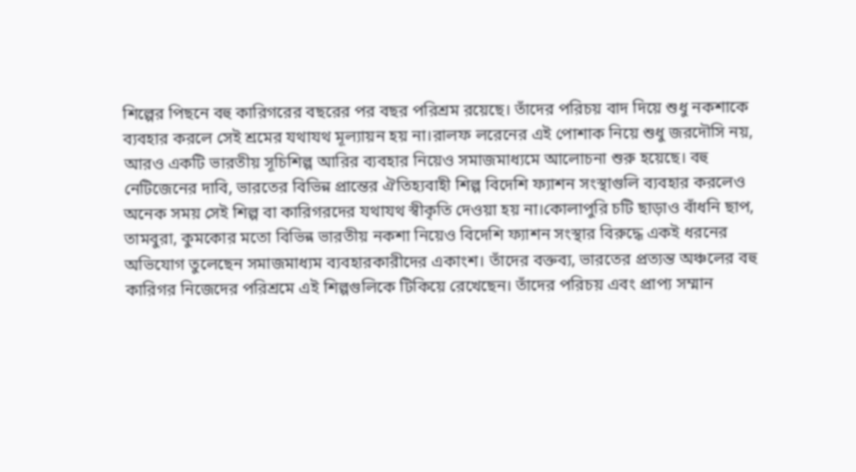শিল্পের পিছনে বহু কারিগরের বছরের পর বছর পরিশ্রম রয়েছে। তাঁদের পরিচয় বাদ দিয়ে শুধু নকশাকে ব্যবহার করলে সেই শ্রমের যথাযথ মূল্যায়ন হয় না।রালফ লরেনের এই পোশাক নিয়ে শুধু জরদৌসি নয়, আরও একটি ভারতীয় সূচিশিল্প আরির ব্যবহার নিয়েও সমাজমাধ্যমে আলোচনা শুরু হয়েছে। বহু নেটিজেনের দাবি, ভারতের বিভিন্ন প্রান্তের ঐতিহ্যবাহী শিল্প বিদেশি ফ্যাশন সংস্থাগুলি ব্যবহার করলেও অনেক সময় সেই শিল্প বা কারিগরদের যথাযথ স্বীকৃতি দেওয়া হয় না।কোলাপুরি চটি ছাড়াও বাঁধনি ছাপ, তামবুরা, কুমকোর মতো বিভিন্ন ভারতীয় নকশা নিয়েও বিদেশি ফ্যাশন সংস্থার বিরুদ্ধে একই ধরনের অভিযোগ তুলেছেন সমাজমাধ্যম ব্যবহারকারীদের একাংশ। তাঁদের বক্তব্য, ভারতের প্রত্যন্ত অঞ্চলের বহু কারিগর নিজেদের পরিশ্রমে এই শিল্পগুলিকে টিকিয়ে রেখেছেন। তাঁদের পরিচয় এবং প্রাপ্য সম্মান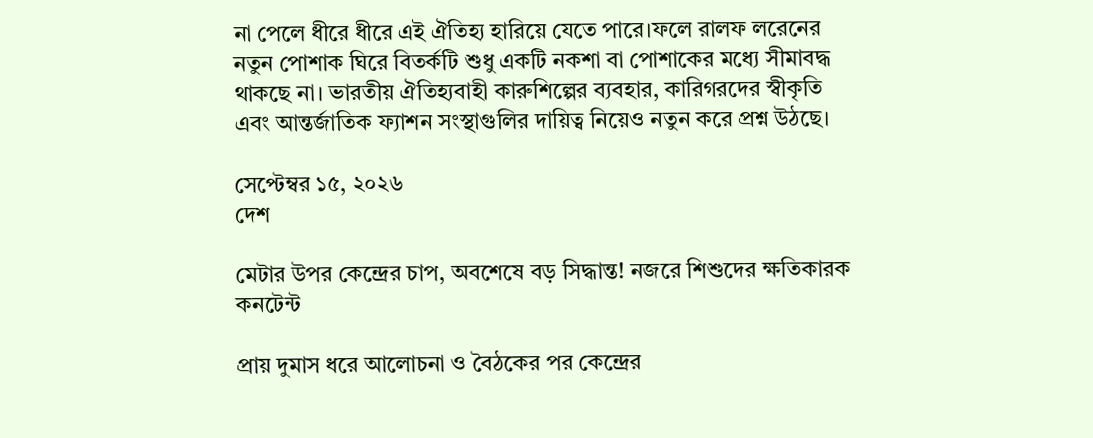না পেলে ধীরে ধীরে এই ঐতিহ্য হারিয়ে যেতে পারে।ফলে রালফ লরেনের নতুন পোশাক ঘিরে বিতর্কটি শুধু একটি নকশা বা পোশাকের মধ্যে সীমাবদ্ধ থাকছে না। ভারতীয় ঐতিহ্যবাহী কারুশিল্পের ব্যবহার, কারিগরদের স্বীকৃতি এবং আন্তর্জাতিক ফ্যাশন সংস্থাগুলির দায়িত্ব নিয়েও নতুন করে প্রশ্ন উঠছে।

সেপ্টেম্বর ১৫, ২০২৬
দেশ

মেটার উপর কেন্দ্রের চাপ, অবশেষে বড় সিদ্ধান্ত! নজরে শিশুদের ক্ষতিকারক কনটেন্ট

প্রায় দুমাস ধরে আলোচনা ও বৈঠকের পর কেন্দ্রের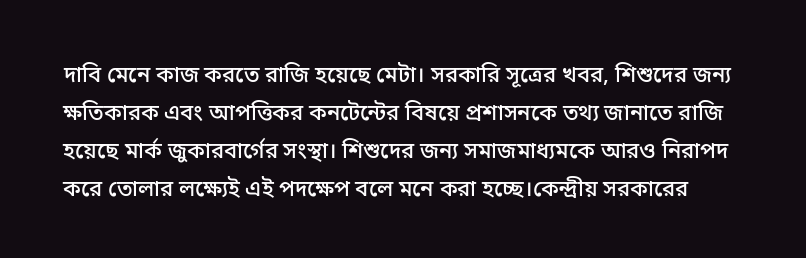দাবি মেনে কাজ করতে রাজি হয়েছে মেটা। সরকারি সূত্রের খবর, শিশুদের জন্য ক্ষতিকারক এবং আপত্তিকর কনটেন্টের বিষয়ে প্রশাসনকে তথ্য জানাতে রাজি হয়েছে মার্ক জুকারবার্গের সংস্থা। শিশুদের জন্য সমাজমাধ্যমকে আরও নিরাপদ করে তোলার লক্ষ্যেই এই পদক্ষেপ বলে মনে করা হচ্ছে।কেন্দ্রীয় সরকারের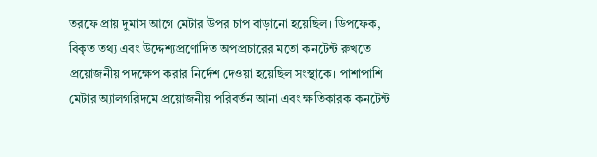তরফে প্রায় দুমাস আগে মেটার উপর চাপ বাড়ানো হয়েছিল। ডিপফেক, বিকৃত তথ্য এবং উদ্দেশ্যপ্রণোদিত অপপ্রচারের মতো কনটেন্ট রুখতে প্রয়োজনীয় পদক্ষেপ করার নির্দেশ দেওয়া হয়েছিল সংস্থাকে। পাশাপাশি মেটার অ্যালগরিদমে প্রয়োজনীয় পরিবর্তন আনা এবং ক্ষতিকারক কনটেন্ট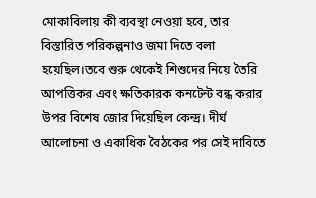মোকাবিলায় কী ব্যবস্থা নেওয়া হবে, তার বিস্তারিত পরিকল্পনাও জমা দিতে বলা হয়েছিল।তবে শুরু থেকেই শিশুদের নিয়ে তৈরি আপত্তিকর এবং ক্ষতিকারক কনটেন্ট বন্ধ করার উপর বিশেষ জোর দিয়েছিল কেন্দ্র। দীর্ঘ আলোচনা ও একাধিক বৈঠকের পর সেই দাবিতে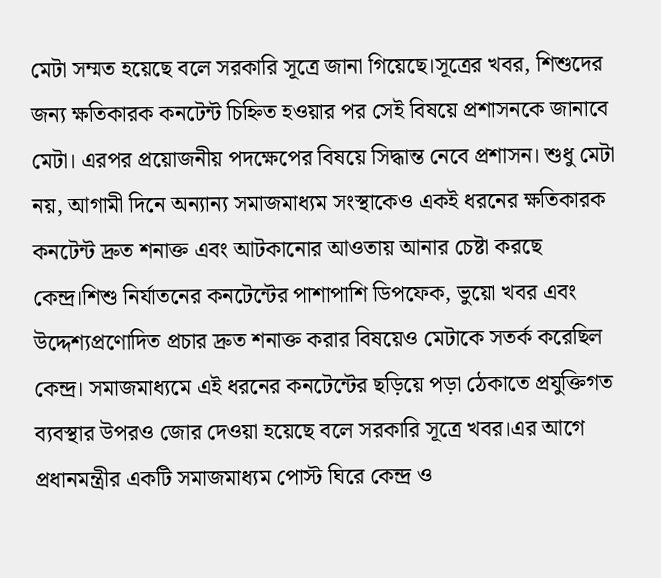মেটা সম্মত হয়েছে বলে সরকারি সূত্রে জানা গিয়েছে।সূত্রের খবর, শিশুদের জন্য ক্ষতিকারক কনটেন্ট চিহ্নিত হওয়ার পর সেই বিষয়ে প্রশাসনকে জানাবে মেটা। এরপর প্রয়োজনীয় পদক্ষেপের বিষয়ে সিদ্ধান্ত নেবে প্রশাসন। শুধু মেটা নয়, আগামী দিনে অন্যান্য সমাজমাধ্যম সংস্থাকেও একই ধরনের ক্ষতিকারক কনটেন্ট দ্রুত শনাক্ত এবং আটকানোর আওতায় আনার চেষ্টা করছে কেন্দ্র।শিশু নির্যাতনের কনটেন্টের পাশাপাশি ডিপফেক, ভুয়ো খবর এবং উদ্দেশ্যপ্রণোদিত প্রচার দ্রুত শনাক্ত করার বিষয়েও মেটাকে সতর্ক করেছিল কেন্দ্র। সমাজমাধ্যমে এই ধরনের কনটেন্টের ছড়িয়ে পড়া ঠেকাতে প্রযুক্তিগত ব্যবস্থার উপরও জোর দেওয়া হয়েছে বলে সরকারি সূত্রে খবর।এর আগে প্রধানমন্ত্রীর একটি সমাজমাধ্যম পোস্ট ঘিরে কেন্দ্র ও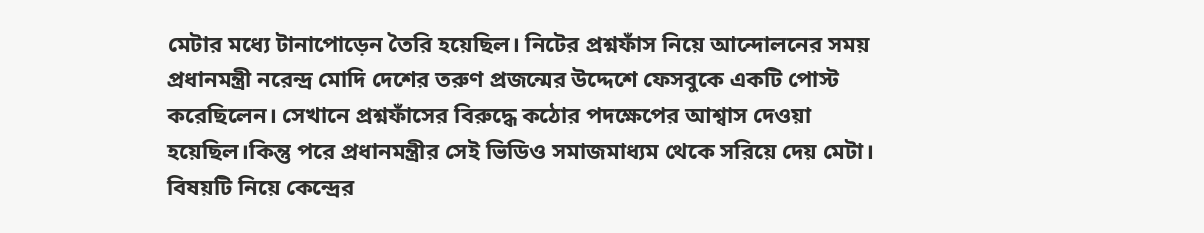মেটার মধ্যে টানাপোড়েন তৈরি হয়েছিল। নিটের প্রশ্নফাঁস নিয়ে আন্দোলনের সময় প্রধানমন্ত্রী নরেন্দ্র মোদি দেশের তরুণ প্রজন্মের উদ্দেশে ফেসবুকে একটি পোস্ট করেছিলেন। সেখানে প্রশ্নফাঁসের বিরুদ্ধে কঠোর পদক্ষেপের আশ্বাস দেওয়া হয়েছিল।কিন্তু পরে প্রধানমন্ত্রীর সেই ভিডিও সমাজমাধ্যম থেকে সরিয়ে দেয় মেটা। বিষয়টি নিয়ে কেন্দ্রের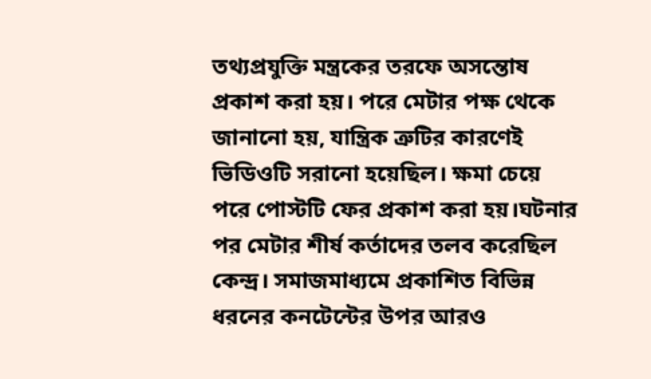তথ্যপ্রযুক্তি মন্ত্রকের তরফে অসন্তোষ প্রকাশ করা হয়। পরে মেটার পক্ষ থেকে জানানো হয়, যান্ত্রিক ত্রুটির কারণেই ভিডিওটি সরানো হয়েছিল। ক্ষমা চেয়ে পরে পোস্টটি ফের প্রকাশ করা হয়।ঘটনার পর মেটার শীর্ষ কর্তাদের তলব করেছিল কেন্দ্র। সমাজমাধ্যমে প্রকাশিত বিভিন্ন ধরনের কনটেন্টের উপর আরও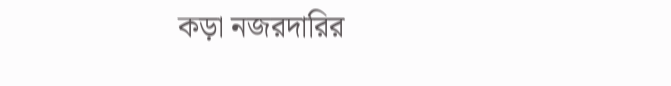কড়া নজরদারির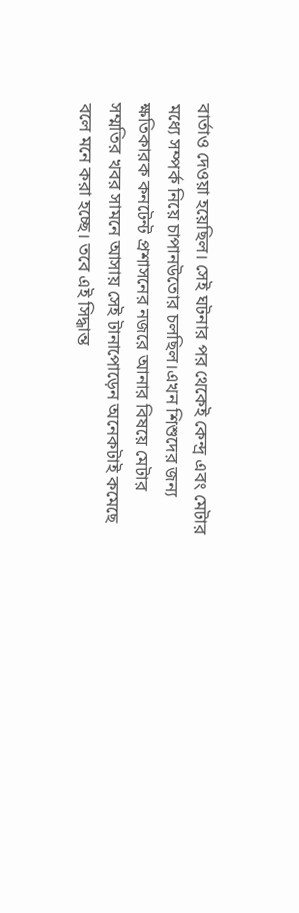বার্তাও দেওয়া হয়েছিল। সেই ঘটনার পর থেকেই কেন্দ্র এবং মেটার মধ্যে সম্পর্ক নিয়ে চাপানউতোর চলছিল।এখন শিশুদের জন্য ক্ষতিকারক কনটেন্ট প্রশাসনের নজরে আনার বিষয়ে মেটার সম্মতির খবর সামনে আসায় সেই টানাপোড়েন অনেকটাই কমেছে বলে মনে করা হচ্ছে। তবে এই সিদ্ধান্ত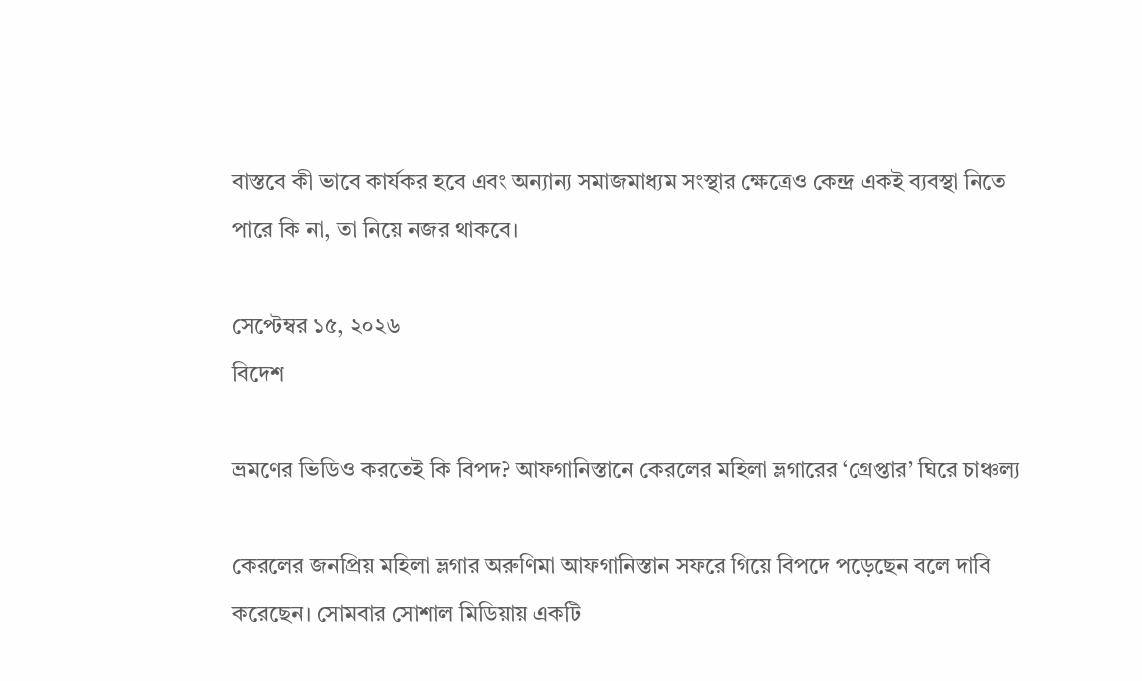বাস্তবে কী ভাবে কার্যকর হবে এবং অন্যান্য সমাজমাধ্যম সংস্থার ক্ষেত্রেও কেন্দ্র একই ব্যবস্থা নিতে পারে কি না, তা নিয়ে নজর থাকবে।

সেপ্টেম্বর ১৫, ২০২৬
বিদেশ

ভ্রমণের ভিডিও করতেই কি বিপদ? আফগানিস্তানে কেরলের মহিলা ভ্লগারের ‘গ্রেপ্তার’ ঘিরে চাঞ্চল্য

কেরলের জনপ্রিয় মহিলা ভ্লগার অরুণিমা আফগানিস্তান সফরে গিয়ে বিপদে পড়েছেন বলে দাবি করেছেন। সোমবার সোশাল মিডিয়ায় একটি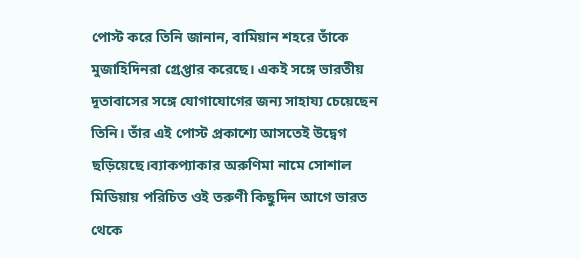পোস্ট করে তিনি জানান, বামিয়ান শহরে তাঁকে মুজাহিদিনরা গ্রেপ্তার করেছে। একই সঙ্গে ভারতীয় দূতাবাসের সঙ্গে যোগাযোগের জন্য সাহায্য চেয়েছেন তিনি। তাঁর এই পোস্ট প্রকাশ্যে আসতেই উদ্বেগ ছড়িয়েছে।ব্যাকপ্যাকার অরুণিমা নামে সোশাল মিডিয়ায় পরিচিত ওই তরুণী কিছুদিন আগে ভারত থেকে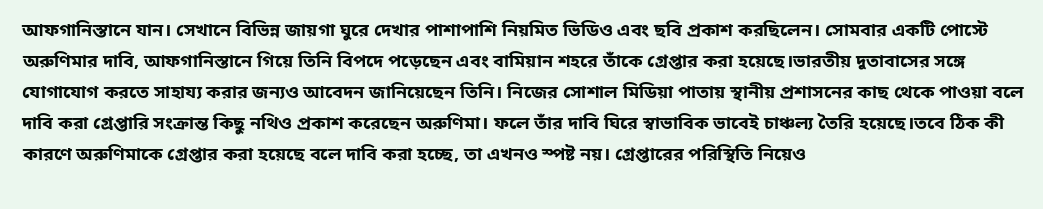আফগানিস্তানে যান। সেখানে বিভিন্ন জায়গা ঘুরে দেখার পাশাপাশি নিয়মিত ভিডিও এবং ছবি প্রকাশ করছিলেন। সোমবার একটি পোস্টে অরুণিমার দাবি, আফগানিস্তানে গিয়ে তিনি বিপদে পড়েছেন এবং বামিয়ান শহরে তাঁকে গ্রেপ্তার করা হয়েছে।ভারতীয় দূতাবাসের সঙ্গে যোগাযোগ করতে সাহায্য করার জন্যও আবেদন জানিয়েছেন তিনি। নিজের সোশাল মিডিয়া পাতায় স্থানীয় প্রশাসনের কাছ থেকে পাওয়া বলে দাবি করা গ্রেপ্তারি সংক্রান্ত কিছু নথিও প্রকাশ করেছেন অরুণিমা। ফলে তাঁর দাবি ঘিরে স্বাভাবিক ভাবেই চাঞ্চল্য তৈরি হয়েছে।তবে ঠিক কী কারণে অরুণিমাকে গ্রেপ্তার করা হয়েছে বলে দাবি করা হচ্ছে, তা এখনও স্পষ্ট নয়। গ্রেপ্তারের পরিস্থিতি নিয়েও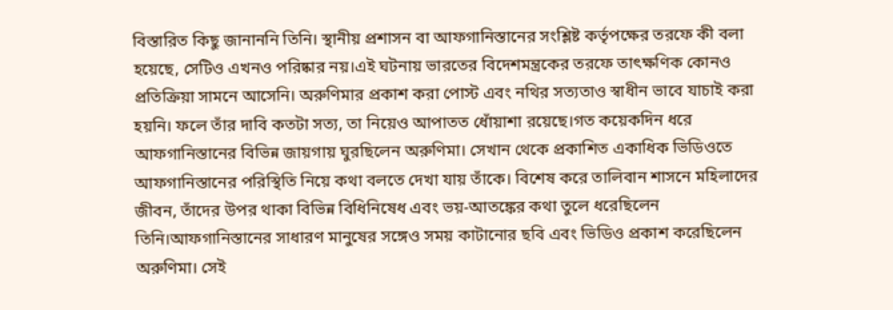বিস্তারিত কিছু জানাননি তিনি। স্থানীয় প্রশাসন বা আফগানিস্তানের সংশ্লিষ্ট কর্তৃপক্ষের তরফে কী বলা হয়েছে, সেটিও এখনও পরিষ্কার নয়।এই ঘটনায় ভারতের বিদেশমন্ত্রকের তরফে তাৎক্ষণিক কোনও প্রতিক্রিয়া সামনে আসেনি। অরুণিমার প্রকাশ করা পোস্ট এবং নথির সত্যতাও স্বাধীন ভাবে যাচাই করা হয়নি। ফলে তাঁর দাবি কতটা সত্য, তা নিয়েও আপাতত ধোঁয়াশা রয়েছে।গত কয়েকদিন ধরে আফগানিস্তানের বিভিন্ন জায়গায় ঘুরছিলেন অরুণিমা। সেখান থেকে প্রকাশিত একাধিক ভিডিওতে আফগানিস্তানের পরিস্থিতি নিয়ে কথা বলতে দেখা যায় তাঁকে। বিশেষ করে তালিবান শাসনে মহিলাদের জীবন, তাঁদের উপর থাকা বিভিন্ন বিধিনিষেধ এবং ভয়-আতঙ্কের কথা তুলে ধরেছিলেন তিনি।আফগানিস্তানের সাধারণ মানুষের সঙ্গেও সময় কাটানোর ছবি এবং ভিডিও প্রকাশ করেছিলেন অরুণিমা। সেই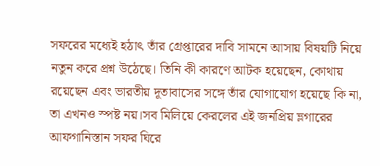সফরের মধ্যেই হঠাৎ তাঁর গ্রেপ্তারের দাবি সামনে আসায় বিষয়টি নিয়ে নতুন করে প্রশ্ন উঠেছে। তিনি কী কারণে আটক হয়েছেন, কোথায় রয়েছেন এবং ভারতীয় দূতাবাসের সঙ্গে তাঁর যোগাযোগ হয়েছে কি না, তা এখনও স্পষ্ট নয়।সব মিলিয়ে কেরলের এই জনপ্রিয় ভ্লগারের আফগানিস্তান সফর ঘিরে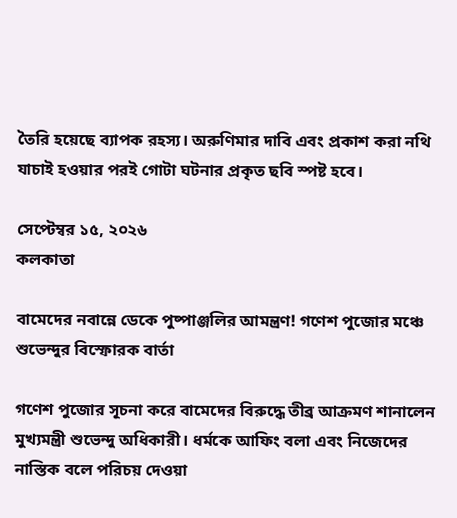তৈরি হয়েছে ব্যাপক রহস্য। অরুণিমার দাবি এবং প্রকাশ করা নথি যাচাই হওয়ার পরই গোটা ঘটনার প্রকৃত ছবি স্পষ্ট হবে।

সেপ্টেম্বর ১৫, ২০২৬
কলকাতা

বামেদের নবান্নে ডেকে পুষ্পাঞ্জলির আমন্ত্রণ! গণেশ পুজোর মঞ্চে শুভেন্দুর বিস্ফোরক বার্তা

গণেশ পুজোর সূচনা করে বামেদের বিরুদ্ধে তীব্র আক্রমণ শানালেন মুখ্যমন্ত্রী শুভেন্দু অধিকারী। ধর্মকে আফিং বলা এবং নিজেদের নাস্তিক বলে পরিচয় দেওয়া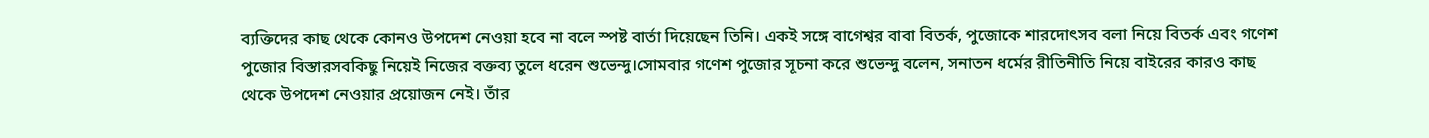ব্যক্তিদের কাছ থেকে কোনও উপদেশ নেওয়া হবে না বলে স্পষ্ট বার্তা দিয়েছেন তিনি। একই সঙ্গে বাগেশ্বর বাবা বিতর্ক, পুজোকে শারদোৎসব বলা নিয়ে বিতর্ক এবং গণেশ পুজোর বিস্তারসবকিছু নিয়েই নিজের বক্তব্য তুলে ধরেন শুভেন্দু।সোমবার গণেশ পুজোর সূচনা করে শুভেন্দু বলেন, সনাতন ধর্মের রীতিনীতি নিয়ে বাইরের কারও কাছ থেকে উপদেশ নেওয়ার প্রয়োজন নেই। তাঁর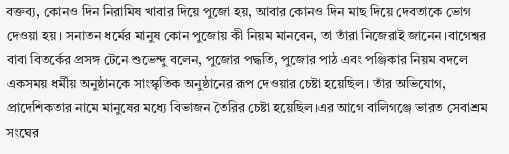বক্তব্য, কোনও দিন নিরামিষ খাবার দিয়ে পুজো হয়, আবার কোনও দিন মাছ দিয়ে দেবতাকে ভোগ দেওয়া হয়। সনাতন ধর্মের মানুষ কোন পুজোয় কী নিয়ম মানবেন, তা তাঁরা নিজেরাই জানেন।বাগেশ্বর বাবা বিতর্কের প্রসঙ্গ টেনে শুভেন্দু বলেন, পুজোর পদ্ধতি, পুজোর পাঠ এবং পঞ্জিকার নিয়ম বদলে একসময় ধর্মীয় অনুষ্ঠানকে সাংস্কৃতিক অনুষ্ঠানের রূপ দেওয়ার চেষ্টা হয়েছিল। তাঁর অভিযোগ, প্রাদেশিকতার নামে মানুষের মধ্যে বিভাজন তৈরির চেষ্টা হয়েছিল।এর আগে বালিগঞ্জে ভারত সেবাশ্রম সংঘের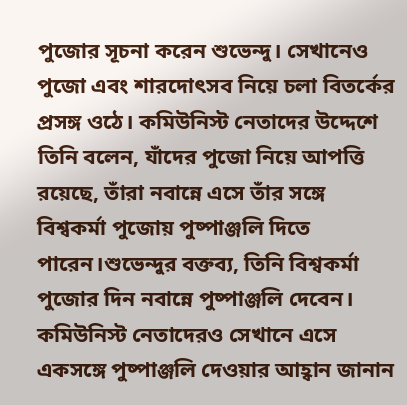পুজোর সূচনা করেন শুভেন্দু। সেখানেও পুজো এবং শারদোৎসব নিয়ে চলা বিতর্কের প্রসঙ্গ ওঠে। কমিউনিস্ট নেতাদের উদ্দেশে তিনি বলেন, যাঁদের পুজো নিয়ে আপত্তি রয়েছে, তাঁরা নবান্নে এসে তাঁর সঙ্গে বিশ্বকর্মা পুজোয় পুষ্পাঞ্জলি দিতে পারেন।শুভেন্দুর বক্তব্য, তিনি বিশ্বকর্মা পুজোর দিন নবান্নে পুষ্পাঞ্জলি দেবেন। কমিউনিস্ট নেতাদেরও সেখানে এসে একসঙ্গে পুষ্পাঞ্জলি দেওয়ার আহ্বান জানান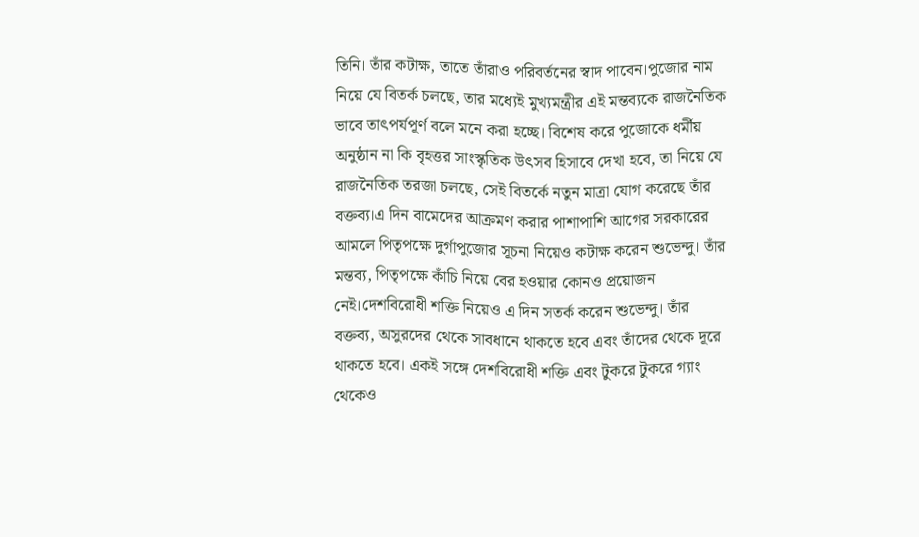তিনি। তাঁর কটাক্ষ, তাতে তাঁরাও পরিবর্তনের স্বাদ পাবেন।পুজোর নাম নিয়ে যে বিতর্ক চলছে, তার মধ্যেই মুখ্যমন্ত্রীর এই মন্তব্যকে রাজনৈতিক ভাবে তাৎপর্যপূর্ণ বলে মনে করা হচ্ছে। বিশেষ করে পুজোকে ধর্মীয় অনুষ্ঠান না কি বৃহত্তর সাংস্কৃতিক উৎসব হিসাবে দেখা হবে, তা নিয়ে যে রাজনৈতিক তরজা চলছে, সেই বিতর্কে নতুন মাত্রা যোগ করেছে তাঁর বক্তব্য।এ দিন বামেদের আক্রমণ করার পাশাপাশি আগের সরকারের আমলে পিতৃপক্ষে দুর্গাপুজোর সূচনা নিয়েও কটাক্ষ করেন শুভেন্দু। তাঁর মন্তব্য, পিতৃপক্ষে কাঁচি নিয়ে বের হওয়ার কোনও প্রয়োজন নেই।দেশবিরোধী শক্তি নিয়েও এ দিন সতর্ক করেন শুভেন্দু। তাঁর বক্তব্য, অসুরদের থেকে সাবধানে থাকতে হবে এবং তাঁদের থেকে দূরে থাকতে হবে। একই সঙ্গে দেশবিরোধী শক্তি এবং টুকরে টুকরে গ্যাং থেকেও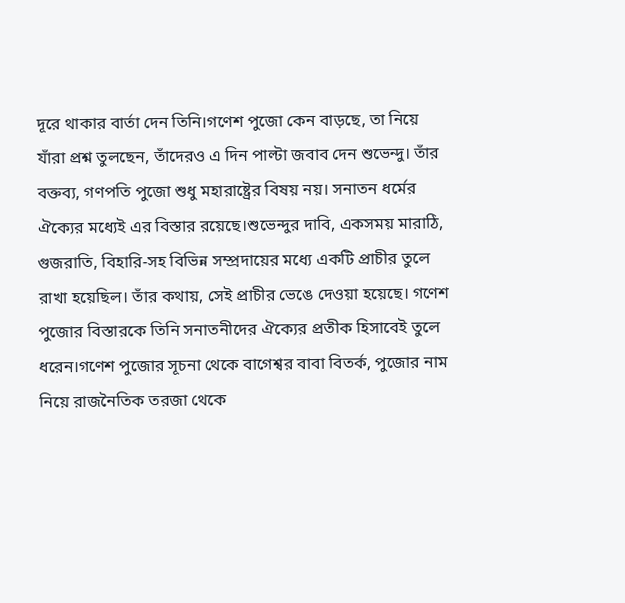দূরে থাকার বার্তা দেন তিনি।গণেশ পুজো কেন বাড়ছে, তা নিয়ে যাঁরা প্রশ্ন তুলছেন, তাঁদেরও এ দিন পাল্টা জবাব দেন শুভেন্দু। তাঁর বক্তব্য, গণপতি পুজো শুধু মহারাষ্ট্রের বিষয় নয়। সনাতন ধর্মের ঐক্যের মধ্যেই এর বিস্তার রয়েছে।শুভেন্দুর দাবি, একসময় মারাঠি, গুজরাতি, বিহারি-সহ বিভিন্ন সম্প্রদায়ের মধ্যে একটি প্রাচীর তুলে রাখা হয়েছিল। তাঁর কথায়, সেই প্রাচীর ভেঙে দেওয়া হয়েছে। গণেশ পুজোর বিস্তারকে তিনি সনাতনীদের ঐক্যের প্রতীক হিসাবেই তুলে ধরেন।গণেশ পুজোর সূচনা থেকে বাগেশ্বর বাবা বিতর্ক, পুজোর নাম নিয়ে রাজনৈতিক তরজা থেকে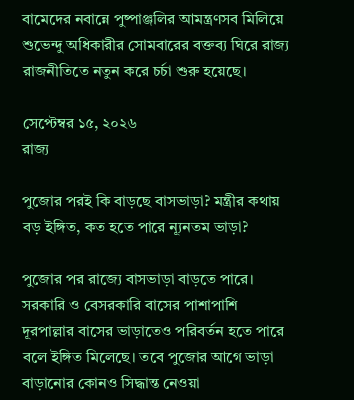বামেদের নবান্নে পুষ্পাঞ্জলির আমন্ত্রণসব মিলিয়ে শুভেন্দু অধিকারীর সোমবারের বক্তব্য ঘিরে রাজ্য রাজনীতিতে নতুন করে চর্চা শুরু হয়েছে।

সেপ্টেম্বর ১৫, ২০২৬
রাজ্য

পুজোর পরই কি বাড়ছে বাসভাড়া? মন্ত্রীর কথায় বড় ইঙ্গিত, কত হতে পারে ন্যূনতম ভাড়া?

পুজোর পর রাজ্যে বাসভাড়া বাড়তে পারে। সরকারি ও বেসরকারি বাসের পাশাপাশি দূরপাল্লার বাসের ভাড়াতেও পরিবর্তন হতে পারে বলে ইঙ্গিত মিলেছে। তবে পুজোর আগে ভাড়া বাড়ানোর কোনও সিদ্ধান্ত নেওয়া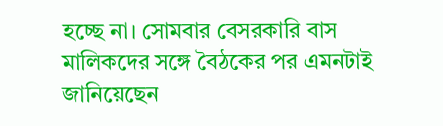হচ্ছে না। সোমবার বেসরকারি বাস মালিকদের সঙ্গে বৈঠকের পর এমনটাই জানিয়েছেন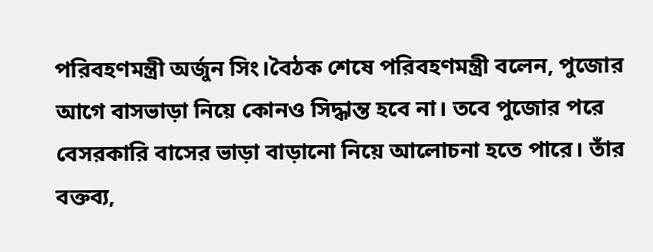পরিবহণমন্ত্রী অর্জুন সিং।বৈঠক শেষে পরিবহণমন্ত্রী বলেন, পুজোর আগে বাসভাড়া নিয়ে কোনও সিদ্ধান্ত হবে না। তবে পুজোর পরে বেসরকারি বাসের ভাড়া বাড়ানো নিয়ে আলোচনা হতে পারে। তাঁর বক্তব্য,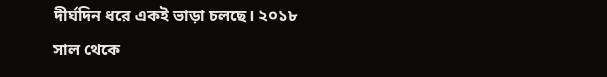দীর্ঘদিন ধরে একই ভাড়া চলছে। ২০১৮ সাল থেকে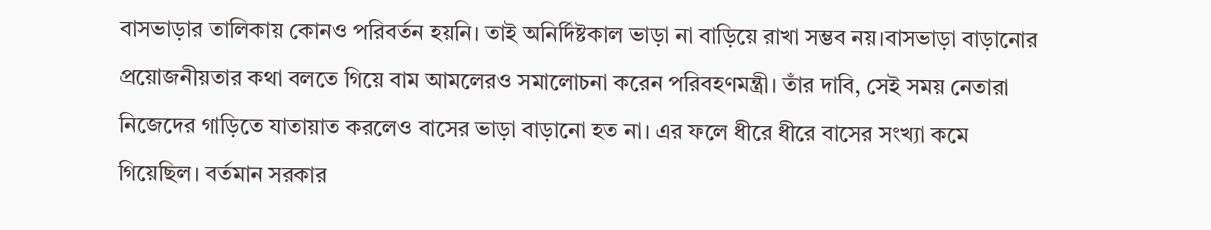বাসভাড়ার তালিকায় কোনও পরিবর্তন হয়নি। তাই অনির্দিষ্টকাল ভাড়া না বাড়িয়ে রাখা সম্ভব নয়।বাসভাড়া বাড়ানোর প্রয়োজনীয়তার কথা বলতে গিয়ে বাম আমলেরও সমালোচনা করেন পরিবহণমন্ত্রী। তাঁর দাবি, সেই সময় নেতারা নিজেদের গাড়িতে যাতায়াত করলেও বাসের ভাড়া বাড়ানো হত না। এর ফলে ধীরে ধীরে বাসের সংখ্যা কমে গিয়েছিল। বর্তমান সরকার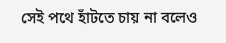সেই পথে হাঁটতে চায় না বলেও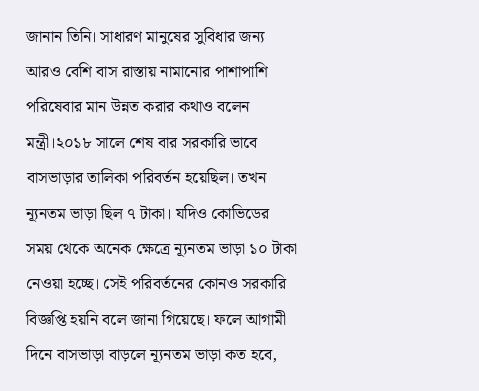জানান তিনি। সাধারণ মানুষের সুবিধার জন্য আরও বেশি বাস রাস্তায় নামানোর পাশাপাশি পরিষেবার মান উন্নত করার কথাও বলেন মন্ত্রী।২০১৮ সালে শেষ বার সরকারি ভাবে বাসভাড়ার তালিকা পরিবর্তন হয়েছিল। তখন ন্যূনতম ভাড়া ছিল ৭ টাকা। যদিও কোভিডের সময় থেকে অনেক ক্ষেত্রে ন্যূনতম ভাড়া ১০ টাকা নেওয়া হচ্ছে। সেই পরিবর্তনের কোনও সরকারি বিজ্ঞপ্তি হয়নি বলে জানা গিয়েছে। ফলে আগামী দিনে বাসভাড়া বাড়লে ন্যূনতম ভাড়া কত হবে,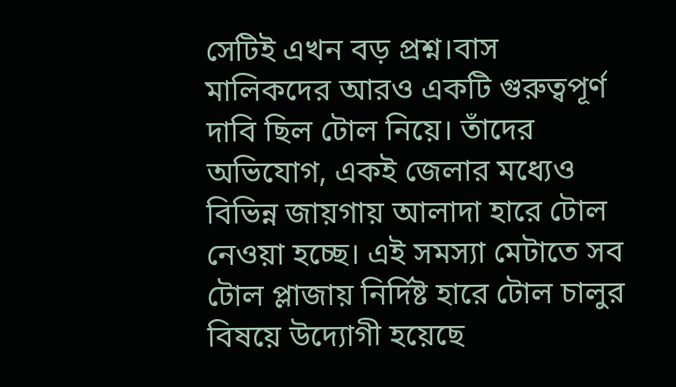সেটিই এখন বড় প্রশ্ন।বাস মালিকদের আরও একটি গুরুত্বপূর্ণ দাবি ছিল টোল নিয়ে। তাঁদের অভিযোগ, একই জেলার মধ্যেও বিভিন্ন জায়গায় আলাদা হারে টোল নেওয়া হচ্ছে। এই সমস্যা মেটাতে সব টোল প্লাজায় নির্দিষ্ট হারে টোল চালুর বিষয়ে উদ্যোগী হয়েছে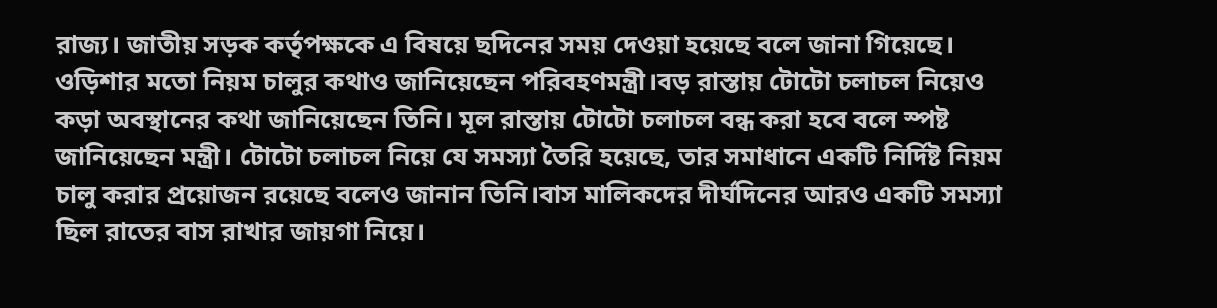রাজ্য। জাতীয় সড়ক কর্তৃপক্ষকে এ বিষয়ে ছদিনের সময় দেওয়া হয়েছে বলে জানা গিয়েছে। ওড়িশার মতো নিয়ম চালুর কথাও জানিয়েছেন পরিবহণমন্ত্রী।বড় রাস্তায় টোটো চলাচল নিয়েও কড়া অবস্থানের কথা জানিয়েছেন তিনি। মূল রাস্তায় টোটো চলাচল বন্ধ করা হবে বলে স্পষ্ট জানিয়েছেন মন্ত্রী। টোটো চলাচল নিয়ে যে সমস্যা তৈরি হয়েছে, তার সমাধানে একটি নির্দিষ্ট নিয়ম চালু করার প্রয়োজন রয়েছে বলেও জানান তিনি।বাস মালিকদের দীর্ঘদিনের আরও একটি সমস্যা ছিল রাতের বাস রাখার জায়গা নিয়ে।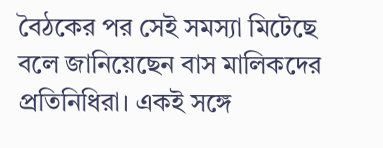বৈঠকের পর সেই সমস্যা মিটেছে বলে জানিয়েছেন বাস মালিকদের প্রতিনিধিরা। একই সঙ্গে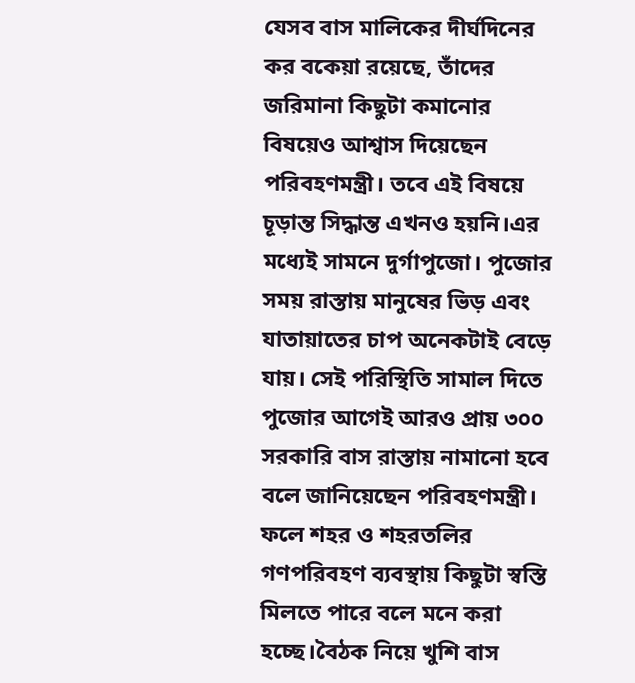যেসব বাস মালিকের দীর্ঘদিনের কর বকেয়া রয়েছে, তাঁদের জরিমানা কিছুটা কমানোর বিষয়েও আশ্বাস দিয়েছেন পরিবহণমন্ত্রী। তবে এই বিষয়ে চূড়ান্ত সিদ্ধান্ত এখনও হয়নি।এর মধ্যেই সামনে দুর্গাপুজো। পুজোর সময় রাস্তায় মানুষের ভিড় এবং যাতায়াতের চাপ অনেকটাই বেড়ে যায়। সেই পরিস্থিতি সামাল দিতে পুজোর আগেই আরও প্রায় ৩০০ সরকারি বাস রাস্তায় নামানো হবে বলে জানিয়েছেন পরিবহণমন্ত্রী। ফলে শহর ও শহরতলির গণপরিবহণ ব্যবস্থায় কিছুটা স্বস্তি মিলতে পারে বলে মনে করা হচ্ছে।বৈঠক নিয়ে খুশি বাস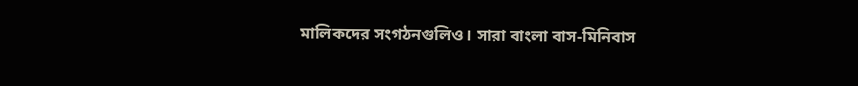মালিকদের সংগঠনগুলিও। সারা বাংলা বাস-মিনিবাস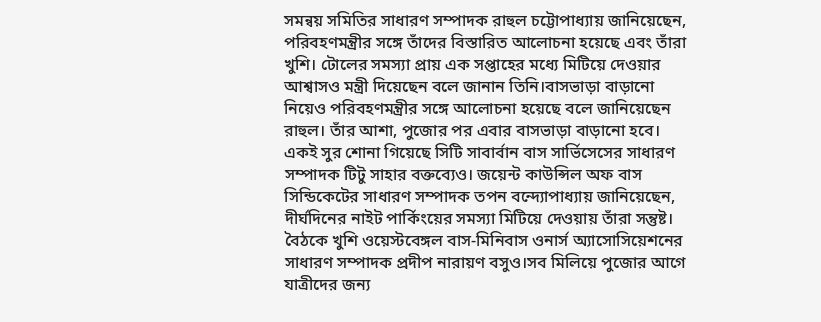সমন্বয় সমিতির সাধারণ সম্পাদক রাহুল চট্টোপাধ্যায় জানিয়েছেন, পরিবহণমন্ত্রীর সঙ্গে তাঁদের বিস্তারিত আলোচনা হয়েছে এবং তাঁরা খুশি। টোলের সমস্যা প্রায় এক সপ্তাহের মধ্যে মিটিয়ে দেওয়ার আশ্বাসও মন্ত্রী দিয়েছেন বলে জানান তিনি।বাসভাড়া বাড়ানো নিয়েও পরিবহণমন্ত্রীর সঙ্গে আলোচনা হয়েছে বলে জানিয়েছেন রাহুল। তাঁর আশা, পুজোর পর এবার বাসভাড়া বাড়ানো হবে। একই সুর শোনা গিয়েছে সিটি সাবার্বান বাস সার্ভিসেসের সাধারণ সম্পাদক টিটু সাহার বক্তব্যেও। জয়েন্ট কাউন্সিল অফ বাস সিন্ডিকেটের সাধারণ সম্পাদক তপন বন্দ্যোপাধ্যায় জানিয়েছেন, দীর্ঘদিনের নাইট পার্কিংয়ের সমস্যা মিটিয়ে দেওয়ায় তাঁরা সন্তুষ্ট। বৈঠকে খুশি ওয়েস্টবেঙ্গল বাস-মিনিবাস ওনার্স অ্যাসোসিয়েশনের সাধারণ সম্পাদক প্রদীপ নারায়ণ বসুও।সব মিলিয়ে পুজোর আগে যাত্রীদের জন্য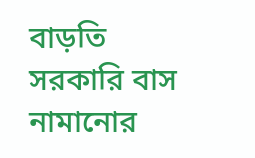বাড়তি সরকারি বাস নামানোর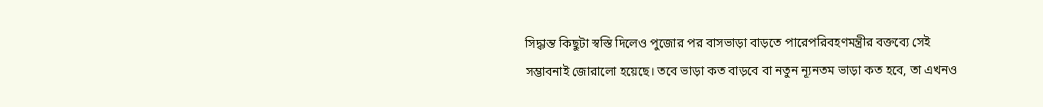সিদ্ধান্ত কিছুটা স্বস্তি দিলেও পুজোর পর বাসভাড়া বাড়তে পারেপরিবহণমন্ত্রীর বক্তব্যে সেই সম্ভাবনাই জোরালো হয়েছে। তবে ভাড়া কত বাড়বে বা নতুন ন্যূনতম ভাড়া কত হবে, তা এখনও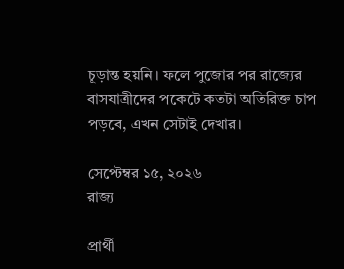চূড়ান্ত হয়নি। ফলে পুজোর পর রাজ্যের বাসযাত্রীদের পকেটে কতটা অতিরিক্ত চাপ পড়বে, এখন সেটাই দেখার।

সেপ্টেম্বর ১৫, ২০২৬
রাজ্য

প্রার্থী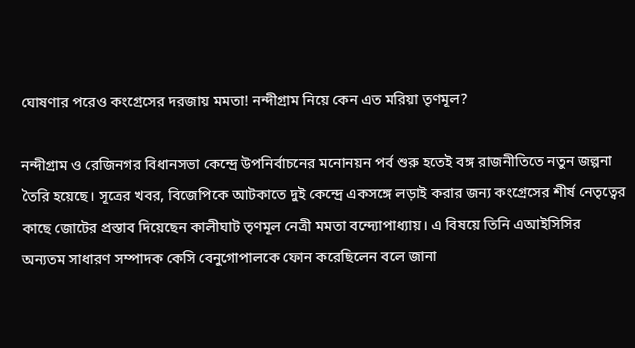ঘোষণার পরেও কংগ্রেসের দরজায় মমতা! নন্দীগ্রাম নিয়ে কেন এত মরিয়া তৃণমূল?

নন্দীগ্রাম ও রেজিনগর বিধানসভা কেন্দ্রে উপনির্বাচনের মনোনয়ন পর্ব শুরু হতেই বঙ্গ রাজনীতিতে নতুন জল্পনা তৈরি হয়েছে। সূত্রের খবর, বিজেপিকে আটকাতে দুই কেন্দ্রে একসঙ্গে লড়াই করার জন্য কংগ্রেসের শীর্ষ নেতৃত্বের কাছে জোটের প্রস্তাব দিয়েছেন কালীঘাট তৃণমূল নেত্রী মমতা বন্দ্যোপাধ্যায়। এ বিষয়ে তিনি এআইসিসির অন্যতম সাধারণ সম্পাদক কেসি বেনুগোপালকে ফোন করেছিলেন বলে জানা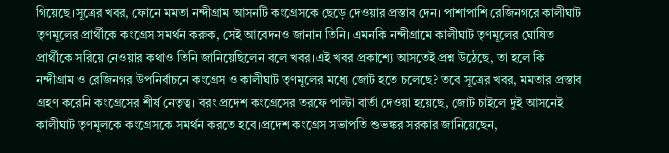গিয়েছে।সূত্রের খবর, ফোনে মমতা নন্দীগ্রাম আসনটি কংগ্রেসকে ছেড়ে দেওয়ার প্রস্তাব দেন। পাশাপাশি রেজিনগরে কালীঘাট তৃণমূলের প্রার্থীকে কংগ্রেস সমর্থন করুক, সেই আবেদনও জানান তিনি। এমনকি নন্দীগ্রামে কালীঘাট তৃণমূলের ঘোষিত প্রার্থীকে সরিয়ে নেওয়ার কথাও তিনি জানিয়েছিলেন বলে খবর।এই খবর প্রকাশ্যে আসতেই প্রশ্ন উঠেছে, তা হলে কি নন্দীগ্রাম ও রেজিনগর উপনির্বাচনে কংগ্রেস ও কালীঘাট তৃণমূলের মধ্যে জোট হতে চলেছে? তবে সূত্রের খবর, মমতার প্রস্তাব গ্রহণ করেনি কংগ্রেসের শীর্ষ নেতৃত্ব। বরং প্রদেশ কংগ্রেসের তরফে পাল্টা বার্তা দেওয়া হয়েছে, জোট চাইলে দুই আসনেই কালীঘাট তৃণমূলকে কংগ্রেসকে সমর্থন করতে হবে।প্রদেশ কংগ্রেস সভাপতি শুভঙ্কর সরকার জানিয়েছেন,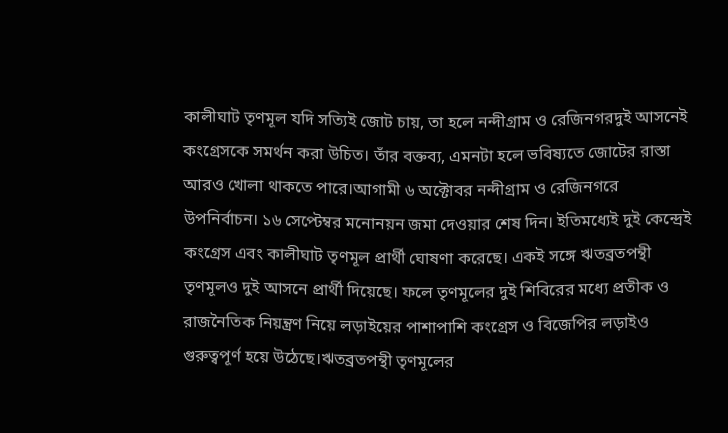কালীঘাট তৃণমূল যদি সত্যিই জোট চায়, তা হলে নন্দীগ্রাম ও রেজিনগরদুই আসনেই কংগ্রেসকে সমর্থন করা উচিত। তাঁর বক্তব্য, এমনটা হলে ভবিষ্যতে জোটের রাস্তা আরও খোলা থাকতে পারে।আগামী ৬ অক্টোবর নন্দীগ্রাম ও রেজিনগরে উপনির্বাচন। ১৬ সেপ্টেম্বর মনোনয়ন জমা দেওয়ার শেষ দিন। ইতিমধ্যেই দুই কেন্দ্রেই কংগ্রেস এবং কালীঘাট তৃণমূল প্রার্থী ঘোষণা করেছে। একই সঙ্গে ঋতব্রতপন্থী তৃণমূলও দুই আসনে প্রার্থী দিয়েছে। ফলে তৃণমূলের দুই শিবিরের মধ্যে প্রতীক ও রাজনৈতিক নিয়ন্ত্রণ নিয়ে লড়াইয়ের পাশাপাশি কংগ্রেস ও বিজেপির লড়াইও গুরুত্বপূর্ণ হয়ে উঠেছে।ঋতব্রতপন্থী তৃণমূলের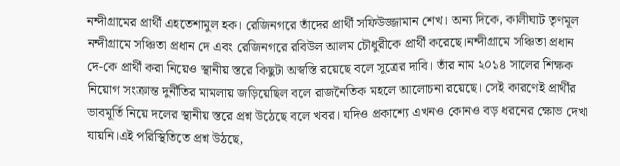নন্দীগ্রামের প্রার্থী এহতেশামুল হক। রেজিনগরে তাঁদের প্রার্থী সফিউজ্জামান শেখ। অন্য দিকে, কালীঘাট তৃণমূল নন্দীগ্রামে সঞ্চিতা প্রধান দে এবং রেজিনগরে রবিউল আলম চৌধুরীকে প্রার্থী করেছে।নন্দীগ্রামে সঞ্চিতা প্রধান দে-কে প্রার্থী করা নিয়েও স্থানীয় স্তরে কিছুটা অস্বস্তি রয়েছে বলে সূত্রের দাবি। তাঁর নাম ২০১৪ সালের শিক্ষক নিয়োগ সংক্রান্ত দুর্নীতির মামলায় জড়িয়েছিল বলে রাজনৈতিক মহলে আলোচনা রয়েছে। সেই কারণেই প্রার্থীর ভাবমূর্তি নিয়ে দলের স্থানীয় স্তরে প্রশ্ন উঠেছে বলে খবর। যদিও প্রকাশ্যে এখনও কোনও বড় ধরনের ক্ষোভ দেখা যায়নি।এই পরিস্থিতিতে প্রশ্ন উঠছে,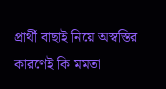প্রার্থী বাছাই নিয়ে অস্বস্তির কারণেই কি মমতা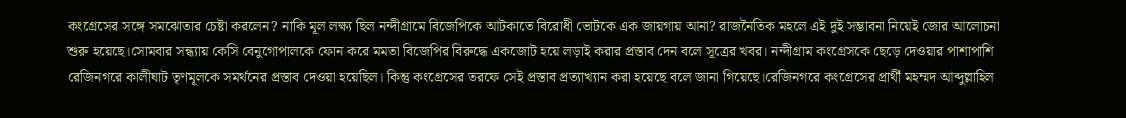কংগ্রেসের সঙ্গে সমঝোতার চেষ্টা করলেন? নাকি মূল লক্ষ্য ছিল নন্দীগ্রামে বিজেপিকে আটকাতে বিরোধী ভোটকে এক জায়গায় আনা? রাজনৈতিক মহলে এই দুই সম্ভাবনা নিয়েই জোর আলোচনা শুরু হয়েছে।সোমবার সন্ধ্যায় কেসি বেনুগোপালকে ফোন করে মমতা বিজেপির বিরুদ্ধে একজোট হয়ে লড়াই করার প্রস্তাব দেন বলে সূত্রের খবর। নন্দীগ্রাম কংগ্রেসকে ছেড়ে দেওয়ার পাশাপাশি রেজিনগরে কালীঘাট তৃণমূলকে সমর্থনের প্রস্তাব দেওয়া হয়েছিল। কিন্তু কংগ্রেসের তরফে সেই প্রস্তাব প্রত্যাখ্যান করা হয়েছে বলে জানা গিয়েছে।রেজিনগরে কংগ্রেসের প্রার্থী মহম্মদ আব্দুল্লাহিল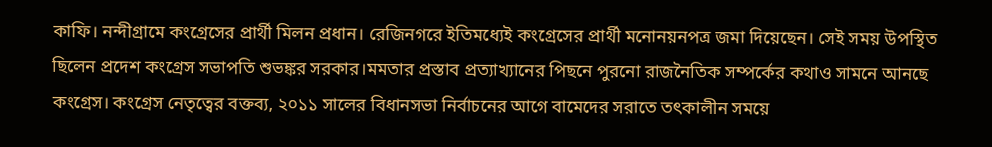কাফি। নন্দীগ্রামে কংগ্রেসের প্রার্থী মিলন প্রধান। রেজিনগরে ইতিমধ্যেই কংগ্রেসের প্রার্থী মনোনয়নপত্র জমা দিয়েছেন। সেই সময় উপস্থিত ছিলেন প্রদেশ কংগ্রেস সভাপতি শুভঙ্কর সরকার।মমতার প্রস্তাব প্রত্যাখ্যানের পিছনে পুরনো রাজনৈতিক সম্পর্কের কথাও সামনে আনছে কংগ্রেস। কংগ্রেস নেতৃত্বের বক্তব্য, ২০১১ সালের বিধানসভা নির্বাচনের আগে বামেদের সরাতে তৎকালীন সময়ে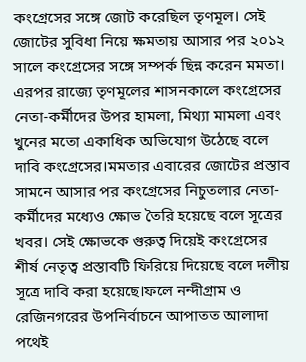কংগ্রেসের সঙ্গে জোট করেছিল তৃণমূল। সেই জোটের সুবিধা নিয়ে ক্ষমতায় আসার পর ২০১২ সালে কংগ্রেসের সঙ্গে সম্পর্ক ছিন্ন করেন মমতা। এরপর রাজ্যে তৃণমূলের শাসনকালে কংগ্রেসের নেতা-কর্মীদের উপর হামলা, মিথ্যা মামলা এবং খুনের মতো একাধিক অভিযোগ উঠেছে বলে দাবি কংগ্রেসের।মমতার এবারের জোটের প্রস্তাব সামনে আসার পর কংগ্রেসের নিচুতলার নেতা-কর্মীদের মধ্যেও ক্ষোভ তৈরি হয়েছে বলে সূত্রের খবর। সেই ক্ষোভকে গুরুত্ব দিয়েই কংগ্রেসের শীর্ষ নেতৃত্ব প্রস্তাবটি ফিরিয়ে দিয়েছে বলে দলীয় সূত্রে দাবি করা হয়েছে।ফলে নন্দীগ্রাম ও রেজিনগরের উপনির্বাচনে আপাতত আলাদা পথেই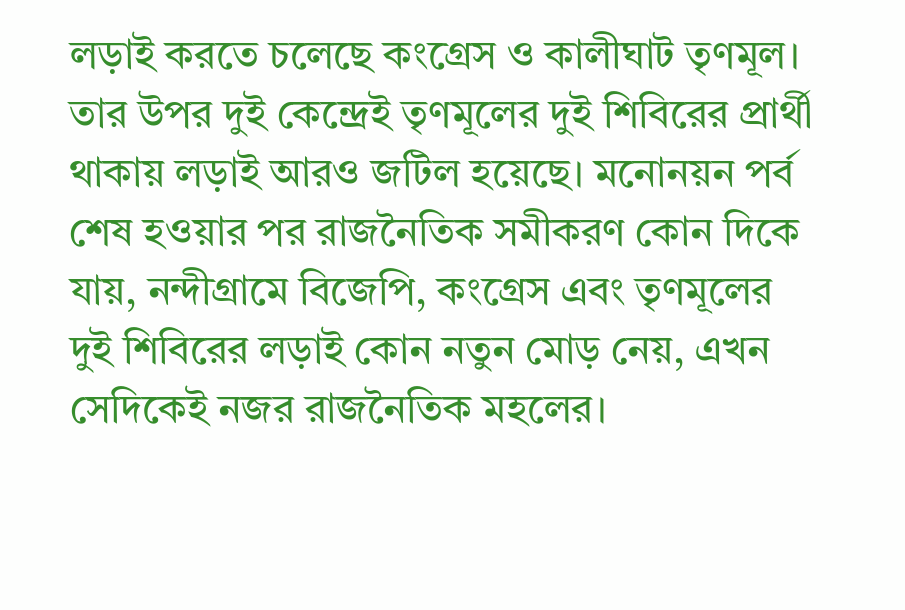লড়াই করতে চলেছে কংগ্রেস ও কালীঘাট তৃণমূল। তার উপর দুই কেন্দ্রেই তৃণমূলের দুই শিবিরের প্রার্থী থাকায় লড়াই আরও জটিল হয়েছে। মনোনয়ন পর্ব শেষ হওয়ার পর রাজনৈতিক সমীকরণ কোন দিকে যায়, নন্দীগ্রামে বিজেপি, কংগ্রেস এবং তৃণমূলের দুই শিবিরের লড়াই কোন নতুন মোড় নেয়, এখন সেদিকেই নজর রাজনৈতিক মহলের।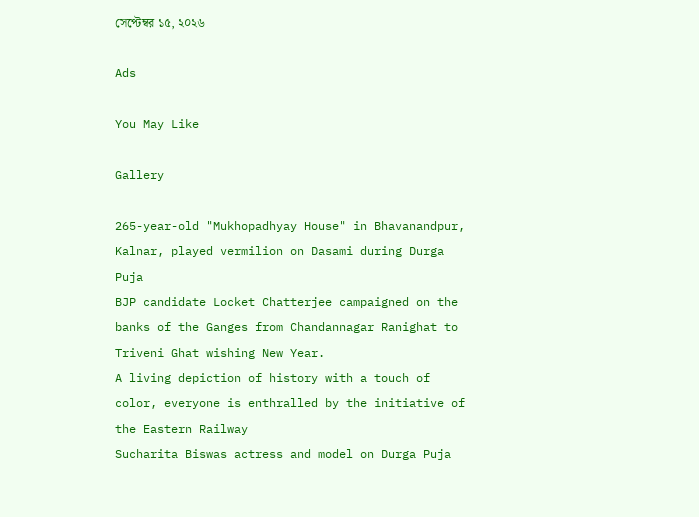সেপ্টেম্বর ১৫, ২০২৬

Ads

You May Like

Gallery

265-year-old "Mukhopadhyay House" in Bhavanandpur, Kalnar, played vermilion on Dasami during Durga Puja
BJP candidate Locket Chatterjee campaigned on the banks of the Ganges from Chandannagar Ranighat to Triveni Ghat wishing New Year.
A living depiction of history with a touch of color, everyone is enthralled by the initiative of the Eastern Railway
Sucharita Biswas actress and model on Durga Puja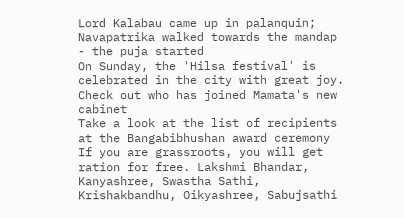Lord Kalabau came up in palanquin; Navapatrika walked towards the mandap - the puja started
On Sunday, the 'Hilsa festival' is celebrated in the city with great joy.
Check out who has joined Mamata's new cabinet
Take a look at the list of recipients at the Bangabibhushan award ceremony
If you are grassroots, you will get ration for free. Lakshmi Bhandar, Kanyashree, Swastha Sathi, Krishakbandhu, Oikyashree, Sabujsathi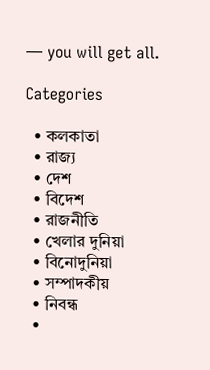— you will get all.

Categories

  • কলকাতা
  • রাজ্য
  • দেশ
  • বিদেশ
  • রাজনীতি
  • খেলার দুনিয়া
  • বিনোদুনিয়া
  • সম্পাদকীয়
  • নিবন্ধ
  •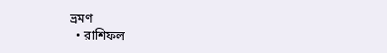ভ্রমণ
  • রাশিফল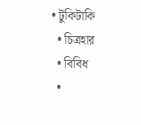• টুকিটাকি
  • চিত্রহার
  • বিবিধ
  •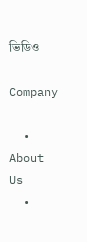ভিডিও

Company

  • About Us
  •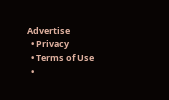Advertise
  • Privacy
  • Terms of Use
  •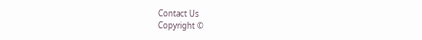Contact Us
Copyright ©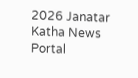2026 Janatar Katha News Portal